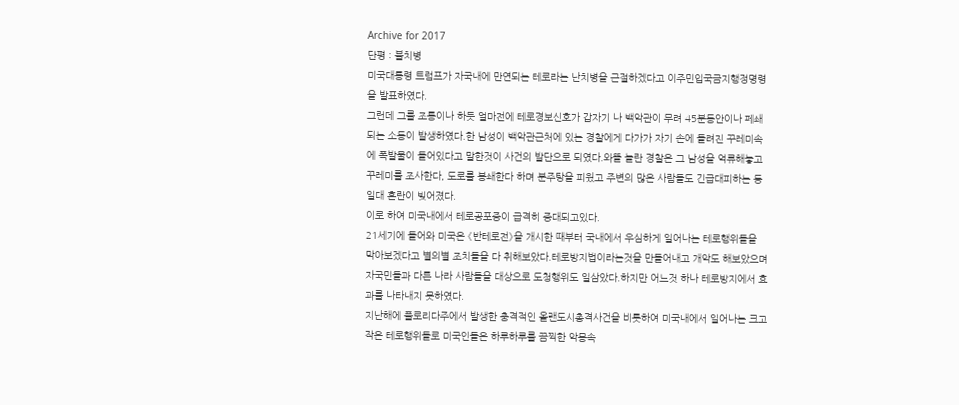Archive for 2017
단평 : 불치병
미국대통령 트럼프가 자국내에 만연되는 테로라는 난치병을 근절하겠다고 이주민입국금지행정명령을 발표하였다.
그런데 그를 조롱이나 하듯 얼마전에 테로경보신호가 갑자기 나 백악관이 무려 45분동안이나 페쇄되는 소동이 발생하였다.한 남성이 백악관근처에 있는 경찰에게 다가가 자기 손에 들려진 꾸레미속에 폭발물이 들어있다고 말한것이 사건의 발단으로 되였다.와뜰 놀란 경찰은 그 남성을 억류해놓고 꾸레미를 조사한다, 도로를 봉쇄한다 하며 분주탕을 피웠고 주변의 많은 사람들도 긴급대피하는 등 일대 혼란이 빚어졌다.
이로 하여 미국내에서 테로공포증이 급격히 증대되고있다.
21세기에 들어와 미국은 《반테로전》을 개시한 때부터 국내에서 우심하게 일어나는 테로행위들을 막아보겠다고 별의별 조치들을 다 취해보았다.테로방지법이라는것을 만들어내고 개악도 해보았으며 자국민들과 다른 나라 사람들을 대상으로 도청행위도 일삼았다.하지만 어느것 하나 테로방지에서 효과를 나타내지 못하였다.
지난해에 플로리다주에서 발생한 충격적인 올랜도시총격사건을 비롯하여 미국내에서 일어나는 크고작은 테로행위들로 미국인들은 하루하루를 끔찍한 악몽속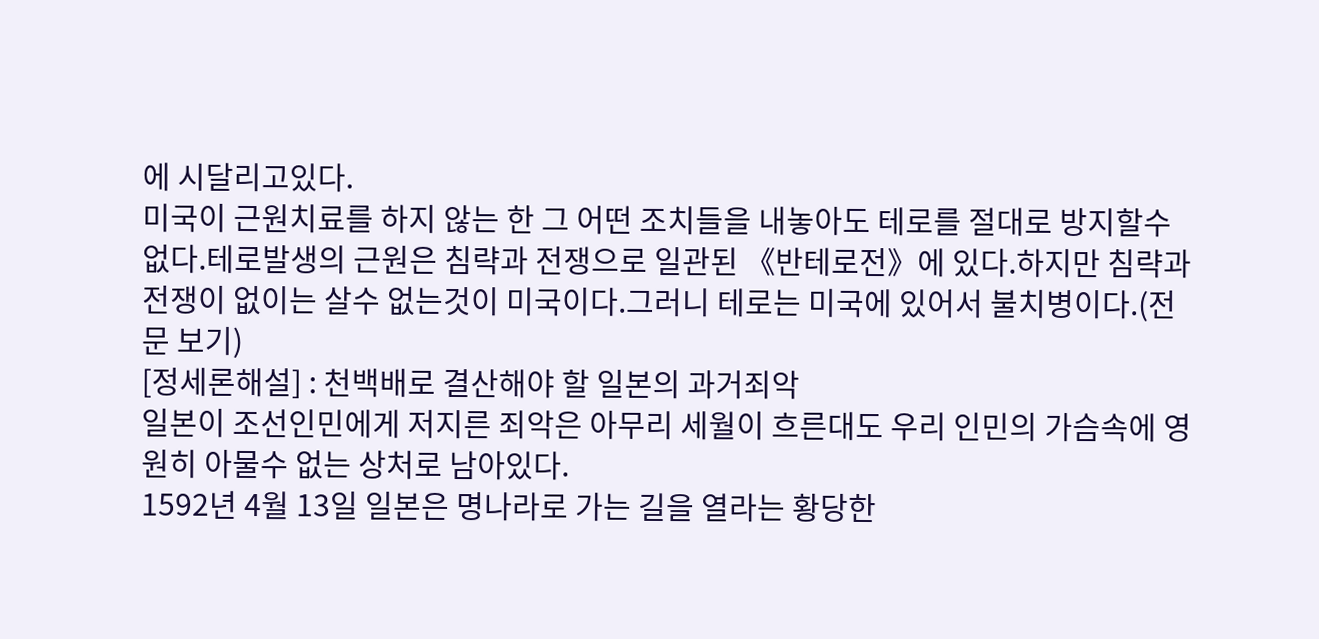에 시달리고있다.
미국이 근원치료를 하지 않는 한 그 어떤 조치들을 내놓아도 테로를 절대로 방지할수 없다.테로발생의 근원은 침략과 전쟁으로 일관된 《반테로전》에 있다.하지만 침략과 전쟁이 없이는 살수 없는것이 미국이다.그러니 테로는 미국에 있어서 불치병이다.(전문 보기)
[정세론해설] : 천백배로 결산해야 할 일본의 과거죄악
일본이 조선인민에게 저지른 죄악은 아무리 세월이 흐른대도 우리 인민의 가슴속에 영원히 아물수 없는 상처로 남아있다.
1592년 4월 13일 일본은 명나라로 가는 길을 열라는 황당한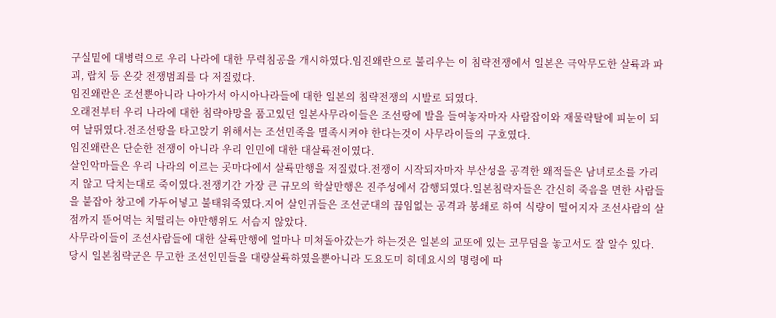구실밑에 대병력으로 우리 나라에 대한 무력침공을 개시하였다.임진왜란으로 불리우는 이 침략전쟁에서 일본은 극악무도한 살륙과 파괴, 랍치 등 온갖 전쟁범죄를 다 저질렀다.
임진왜란은 조선뿐아니라 나아가서 아시아나라들에 대한 일본의 침략전쟁의 시발로 되였다.
오래전부터 우리 나라에 대한 침략야망을 품고있던 일본사무라이들은 조선땅에 발을 들여놓자마자 사람잡이와 재물략탈에 피눈이 되여 날뛰였다.전조선땅을 타고앉기 위해서는 조선민족을 멸족시켜야 한다는것이 사무라이들의 구호였다.
임진왜란은 단순한 전쟁이 아니라 우리 인민에 대한 대살륙전이였다.
살인악마들은 우리 나라의 이르는 곳마다에서 살륙만행을 저질렀다.전쟁이 시작되자마자 부산성을 공격한 왜적들은 남녀로소를 가리지 않고 닥치는대로 죽이였다.전쟁기간 가장 큰 규모의 학살만행은 진주성에서 감행되였다.일본침략자들은 간신히 죽음을 면한 사람들을 붙잡아 창고에 가두어넣고 불태워죽였다.지어 살인귀들은 조선군대의 끊임없는 공격과 봉쇄로 하여 식량이 떨어지자 조선사람의 살점까지 뜯어먹는 치떨리는 야만행위도 서슴지 않았다.
사무라이들이 조선사람들에 대한 살륙만행에 얼마나 미쳐돌아갔는가 하는것은 일본의 교또에 있는 코무덤을 놓고서도 잘 알수 있다.
당시 일본침략군은 무고한 조선인민들을 대량살륙하였을뿐아니라 도요도미 히데요시의 명령에 따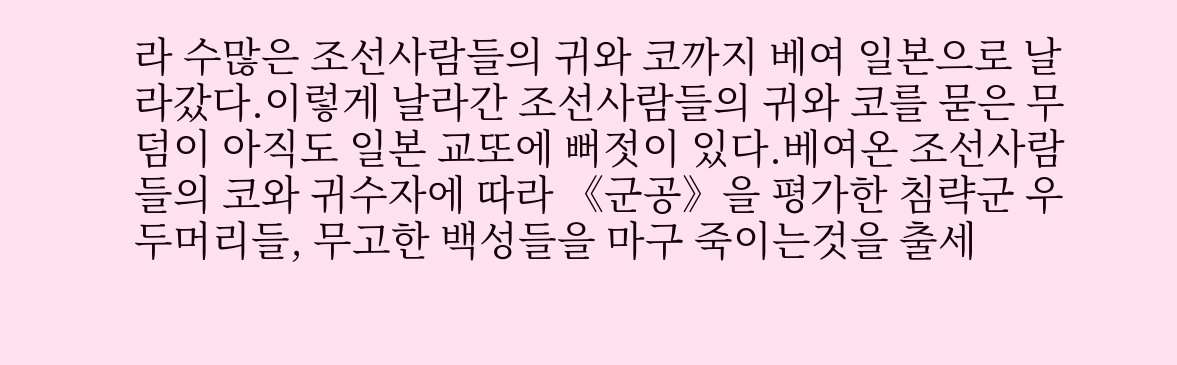라 수많은 조선사람들의 귀와 코까지 베여 일본으로 날라갔다.이렇게 날라간 조선사람들의 귀와 코를 묻은 무덤이 아직도 일본 교또에 뻐젓이 있다.베여온 조선사람들의 코와 귀수자에 따라 《군공》을 평가한 침략군 우두머리들, 무고한 백성들을 마구 죽이는것을 출세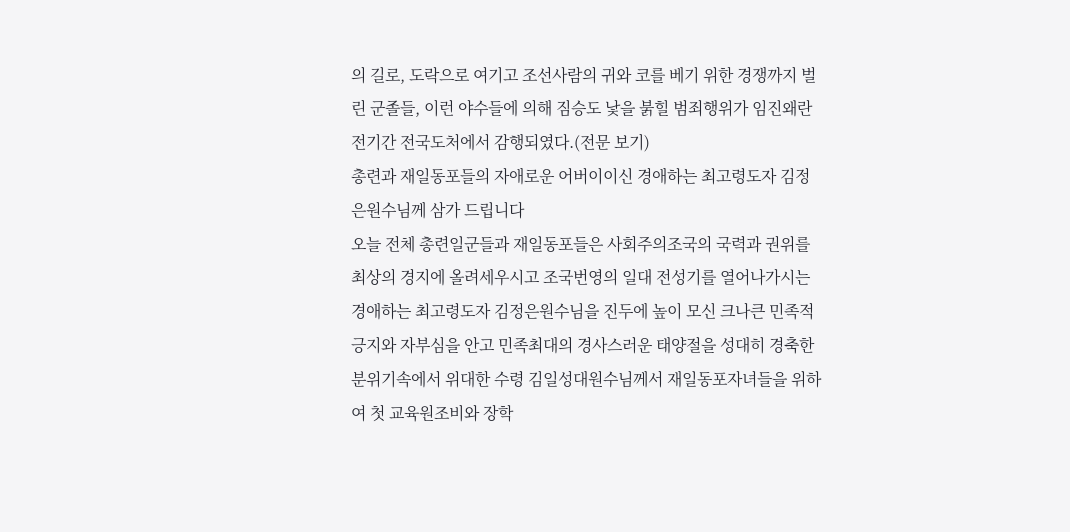의 길로, 도락으로 여기고 조선사람의 귀와 코를 베기 위한 경쟁까지 벌린 군졸들, 이런 야수들에 의해 짐승도 낯을 붉힐 범죄행위가 임진왜란 전기간 전국도처에서 감행되였다.(전문 보기)
총련과 재일동포들의 자애로운 어버이이신 경애하는 최고령도자 김정은원수님께 삼가 드립니다
오늘 전체 총련일군들과 재일동포들은 사회주의조국의 국력과 권위를 최상의 경지에 올려세우시고 조국번영의 일대 전성기를 열어나가시는 경애하는 최고령도자 김정은원수님을 진두에 높이 모신 크나큰 민족적긍지와 자부심을 안고 민족최대의 경사스러운 태양절을 성대히 경축한 분위기속에서 위대한 수령 김일성대원수님께서 재일동포자녀들을 위하여 첫 교육원조비와 장학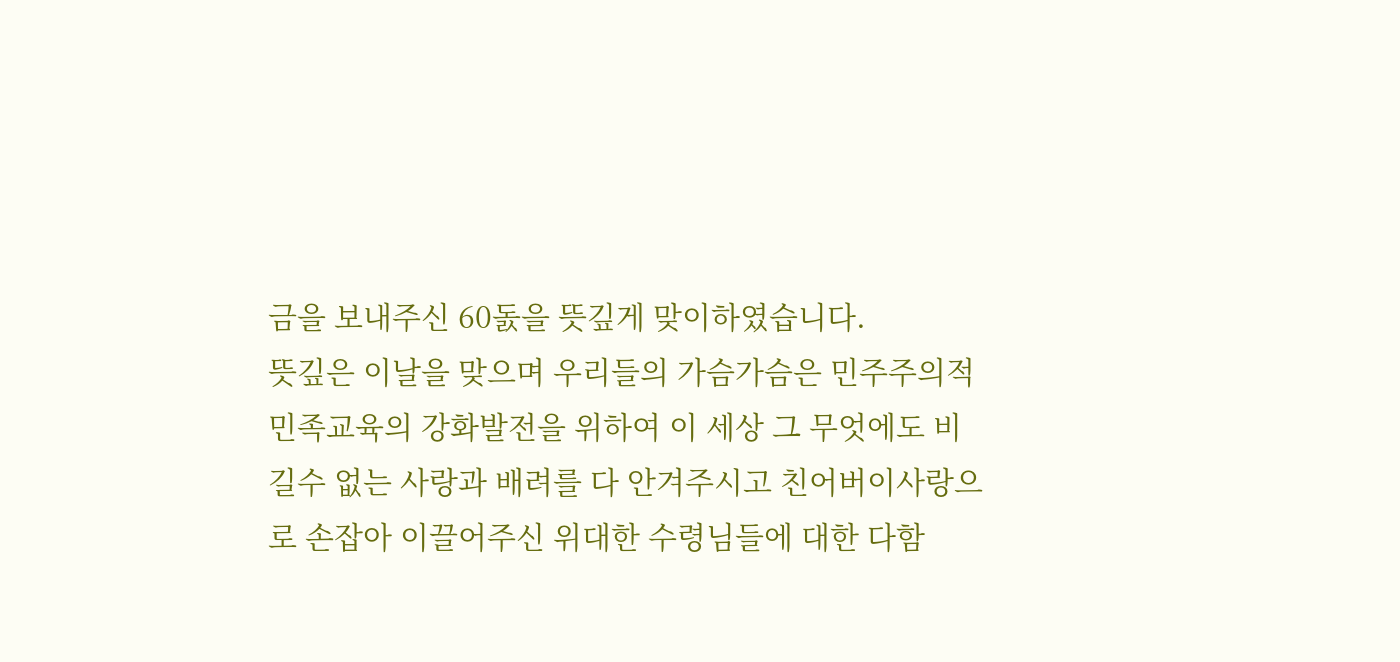금을 보내주신 60돐을 뜻깊게 맞이하였습니다.
뜻깊은 이날을 맞으며 우리들의 가슴가슴은 민주주의적민족교육의 강화발전을 위하여 이 세상 그 무엇에도 비길수 없는 사랑과 배려를 다 안겨주시고 친어버이사랑으로 손잡아 이끌어주신 위대한 수령님들에 대한 다함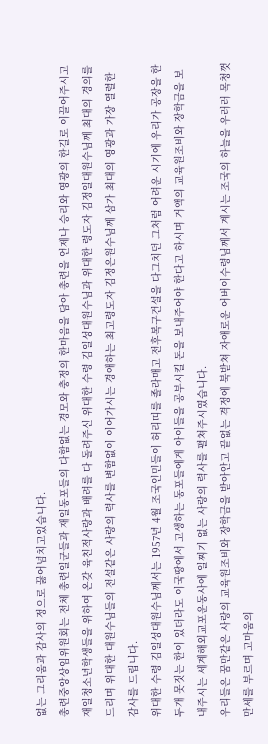없는 그리움과 감사의 정으로 끓어넘치고있습니다.
총련중앙상임위원회는 전체 총련일군들과 재일동포들의 다함없는 경모와 충정의 한마음을 담아 총련을 언제나 승리와 영광의 한길로 이끌어주시고 재일청소년학생들을 위하여 온갖 육친적사랑과 배려를 다 돌려주신 위대한 수령 김일성대원수님과 위대한 령도자 김정일대원수님께 최대의 경의를 드리며 위대한 대원수님들의 전설같은 사랑의 력사를 변함없이 이어가시는 경애하는 최고령도자 김정은원수님께 삼가 최대의 영광과 가장 열렬한 감사를 드립니다.
위대한 수령 김일성대원수님께서는 1957년 4월 조국인민들이 허리띠를 졸라매고 전후복구건설을 다그치던 그처럼 어려운 시기에 우리가 공장을 한두개 못짓는 한이 있더라도 이국땅에서 고생하는 동포들에게 아이들을 공부시킬 돈을 보내주어야 한다고 하시며 거액의 교육원조비와 장학금을 보내주시는 세계해외교포운동사에 일찌기 없는 사랑의 력사를 펼쳐주시였습니다.
우리들은 꿈만같은 사랑의 교육원조비와 장학금을 받아안고 끝없는 격정에 북받쳐 자애로운 어버이수령님께서 계시는 조국의 하늘을 우러러 목청껏 만세를 부르며 고마움의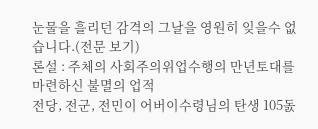눈물을 흘리던 감격의 그날을 영원히 잊을수 없습니다.(전문 보기)
론설 : 주체의 사회주의위업수행의 만년토대를 마련하신 불멸의 업적
전당, 전군, 전민이 어버이수령님의 탄생 105돐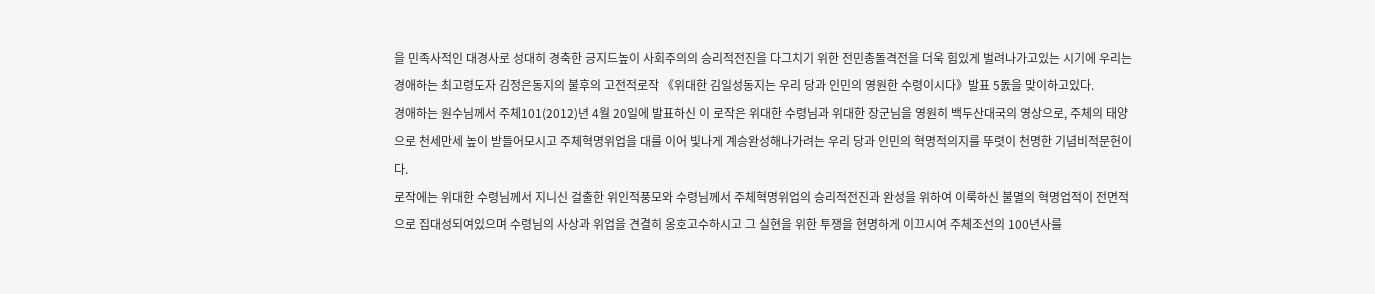을 민족사적인 대경사로 성대히 경축한 긍지드높이 사회주의의 승리적전진을 다그치기 위한 전민총돌격전을 더욱 힘있게 벌려나가고있는 시기에 우리는 경애하는 최고령도자 김정은동지의 불후의 고전적로작 《위대한 김일성동지는 우리 당과 인민의 영원한 수령이시다》발표 5돐을 맞이하고있다.
경애하는 원수님께서 주체101(2012)년 4월 20일에 발표하신 이 로작은 위대한 수령님과 위대한 장군님을 영원히 백두산대국의 영상으로, 주체의 태양으로 천세만세 높이 받들어모시고 주체혁명위업을 대를 이어 빛나게 계승완성해나가려는 우리 당과 인민의 혁명적의지를 뚜렷이 천명한 기념비적문헌이다.
로작에는 위대한 수령님께서 지니신 걸출한 위인적풍모와 수령님께서 주체혁명위업의 승리적전진과 완성을 위하여 이룩하신 불멸의 혁명업적이 전면적으로 집대성되여있으며 수령님의 사상과 위업을 견결히 옹호고수하시고 그 실현을 위한 투쟁을 현명하게 이끄시여 주체조선의 100년사를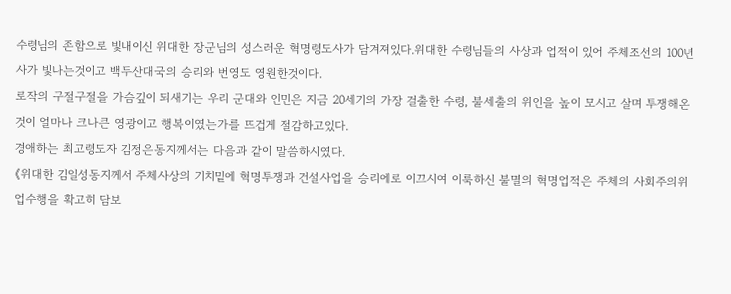수령님의 존함으로 빛내이신 위대한 장군님의 성스러운 혁명령도사가 담겨져있다.위대한 수령님들의 사상과 업적이 있어 주체조선의 100년사가 빛나는것이고 백두산대국의 승리와 번영도 영원한것이다.
로작의 구절구절을 가슴깊이 되새기는 우리 군대와 인민은 지금 20세기의 가장 걸출한 수령, 불세출의 위인을 높이 모시고 살며 투쟁해온것이 얼마나 크나큰 영광이고 행복이였는가를 뜨겁게 절감하고있다.
경애하는 최고령도자 김정은동지께서는 다음과 같이 말씀하시였다.
《위대한 김일성동지께서 주체사상의 기치밑에 혁명투쟁과 건설사업을 승리에로 이끄시여 이룩하신 불멸의 혁명업적은 주체의 사회주의위업수행을 확고히 담보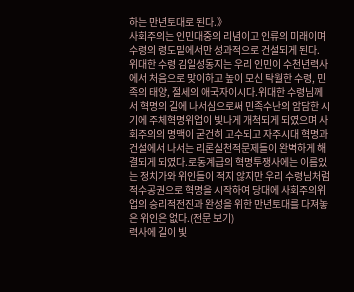하는 만년토대로 된다.》
사회주의는 인민대중의 리념이고 인류의 미래이며 수령의 령도밑에서만 성과적으로 건설되게 된다.
위대한 수령 김일성동지는 우리 인민이 수천년력사에서 처음으로 맞이하고 높이 모신 탁월한 수령, 민족의 태양, 절세의 애국자이시다.위대한 수령님께서 혁명의 길에 나서심으로써 민족수난의 암담한 시기에 주체혁명위업이 빛나게 개척되게 되였으며 사회주의의 명맥이 굳건히 고수되고 자주시대 혁명과 건설에서 나서는 리론실천적문제들이 완벽하게 해결되게 되였다.로동계급의 혁명투쟁사에는 이름있는 정치가와 위인들이 적지 않지만 우리 수령님처럼 적수공권으로 혁명을 시작하여 당대에 사회주의위업의 승리적전진과 완성을 위한 만년토대를 다져놓은 위인은 없다.(전문 보기)
력사에 길이 빛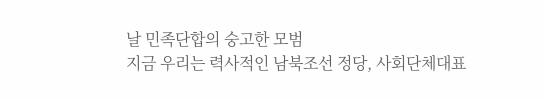날 민족단합의 숭고한 모범
지금 우리는 력사적인 남북조선 정당, 사회단체대표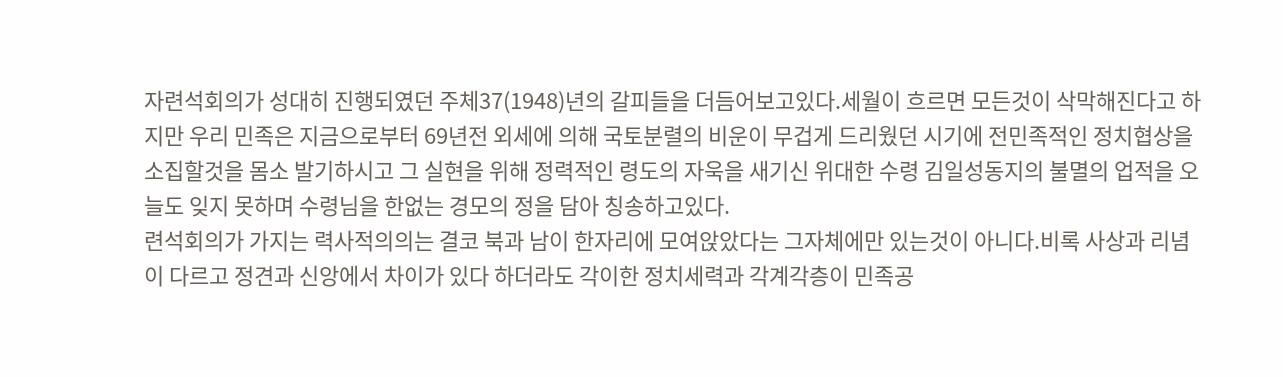자련석회의가 성대히 진행되였던 주체37(1948)년의 갈피들을 더듬어보고있다.세월이 흐르면 모든것이 삭막해진다고 하지만 우리 민족은 지금으로부터 69년전 외세에 의해 국토분렬의 비운이 무겁게 드리웠던 시기에 전민족적인 정치협상을 소집할것을 몸소 발기하시고 그 실현을 위해 정력적인 령도의 자욱을 새기신 위대한 수령 김일성동지의 불멸의 업적을 오늘도 잊지 못하며 수령님을 한없는 경모의 정을 담아 칭송하고있다.
련석회의가 가지는 력사적의의는 결코 북과 남이 한자리에 모여앉았다는 그자체에만 있는것이 아니다.비록 사상과 리념이 다르고 정견과 신앙에서 차이가 있다 하더라도 각이한 정치세력과 각계각층이 민족공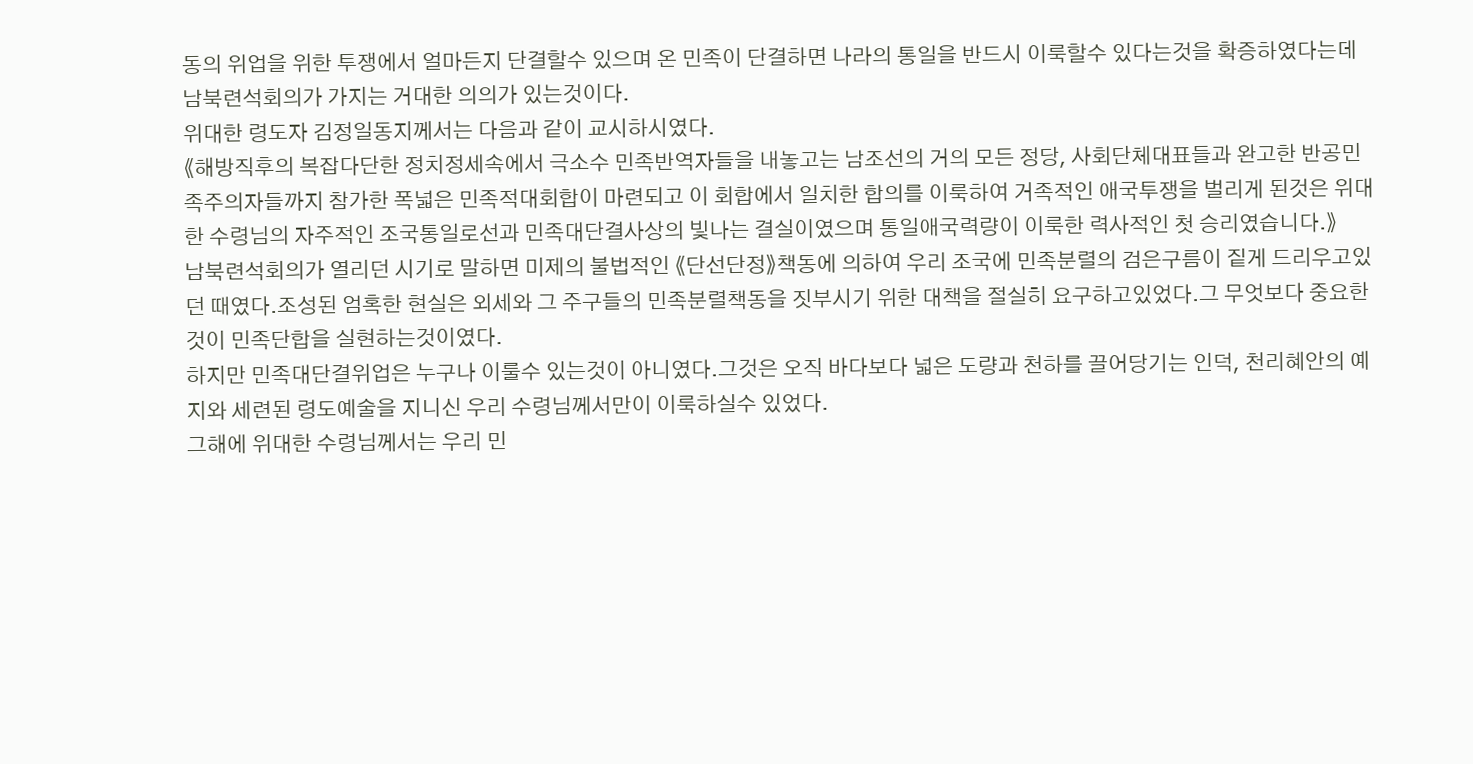동의 위업을 위한 투쟁에서 얼마든지 단결할수 있으며 온 민족이 단결하면 나라의 통일을 반드시 이룩할수 있다는것을 확증하였다는데 남북련석회의가 가지는 거대한 의의가 있는것이다.
위대한 령도자 김정일동지께서는 다음과 같이 교시하시였다.
《해방직후의 복잡다단한 정치정세속에서 극소수 민족반역자들을 내놓고는 남조선의 거의 모든 정당, 사회단체대표들과 완고한 반공민족주의자들까지 참가한 폭넓은 민족적대회합이 마련되고 이 회합에서 일치한 합의를 이룩하여 거족적인 애국투쟁을 벌리게 된것은 위대한 수령님의 자주적인 조국통일로선과 민족대단결사상의 빛나는 결실이였으며 통일애국력량이 이룩한 력사적인 첫 승리였습니다.》
남북련석회의가 열리던 시기로 말하면 미제의 불법적인 《단선단정》책동에 의하여 우리 조국에 민족분렬의 검은구름이 짙게 드리우고있던 때였다.조성된 엄혹한 현실은 외세와 그 주구들의 민족분렬책동을 짓부시기 위한 대책을 절실히 요구하고있었다.그 무엇보다 중요한것이 민족단합을 실현하는것이였다.
하지만 민족대단결위업은 누구나 이룰수 있는것이 아니였다.그것은 오직 바다보다 넓은 도량과 천하를 끌어당기는 인덕, 천리혜안의 예지와 세련된 령도예술을 지니신 우리 수령님께서만이 이룩하실수 있었다.
그해에 위대한 수령님께서는 우리 민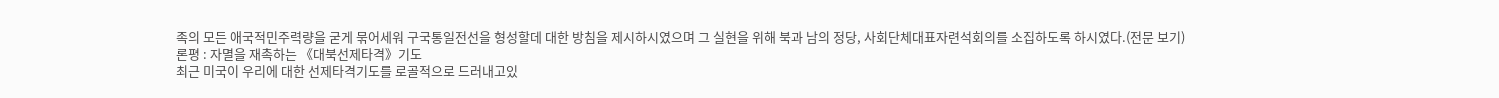족의 모든 애국적민주력량을 굳게 묶어세워 구국통일전선을 형성할데 대한 방침을 제시하시였으며 그 실현을 위해 북과 남의 정당, 사회단체대표자련석회의를 소집하도록 하시였다.(전문 보기)
론평 : 자멸을 재촉하는 《대북선제타격》기도
최근 미국이 우리에 대한 선제타격기도를 로골적으로 드러내고있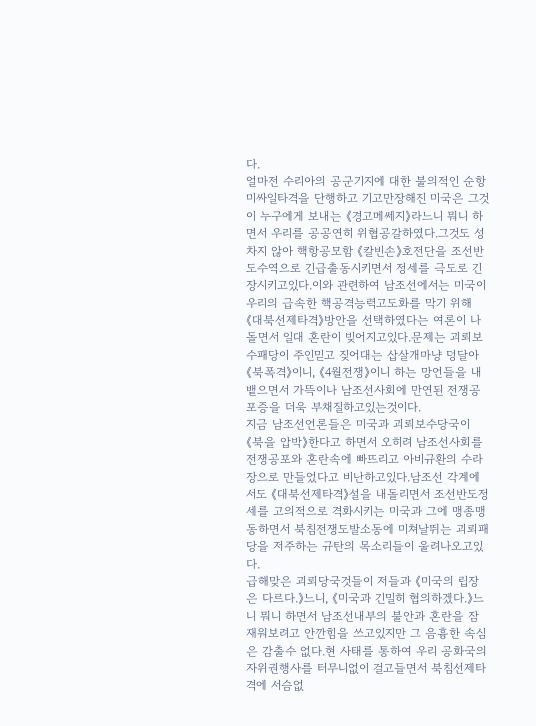다.
얼마전 수리아의 공군기지에 대한 불의적인 순항미싸일타격을 단행하고 기고만장해진 미국은 그것이 누구에게 보내는 《경고메쎄지》라느니 뭐니 하면서 우리를 공공연히 위협공갈하였다.그것도 성차지 않아 핵항공모함 《칼빈손》호전단을 조선반도수역으로 긴급출동시키면서 정세를 극도로 긴장시키고있다.이와 관련하여 남조선에서는 미국이 우리의 급속한 핵공격능력고도화를 막기 위해 《대북선제타격》방안을 선택하였다는 여론이 나돌면서 일대 혼란이 빚어지고있다.문제는 괴뢰보수패당이 주인믿고 짖어대는 삽살개마냥 덩달아 《북폭격》이니, 《4월전쟁》이니 하는 망언들을 내뱉으면서 가뜩이나 남조선사회에 만연된 전쟁공포증을 더욱 부채질하고있는것이다.
지금 남조선언론들은 미국과 괴뢰보수당국이 《북을 압박》한다고 하면서 오히려 남조선사회를 전쟁공포와 혼란속에 빠뜨리고 아비규환의 수라장으로 만들었다고 비난하고있다.남조선 각계에서도 《대북선제타격》설을 내돌리면서 조선반도정세를 고의적으로 격화시키는 미국과 그에 맹종맹동하면서 북침전쟁도발소동에 미쳐날뛰는 괴뢰패당을 저주하는 규탄의 목소리들이 울려나오고있다.
급해맞은 괴뢰당국것들이 저들과 《미국의 립장은 다르다.》느니, 《미국과 긴밀히 협의하겠다.》느니 뭐니 하면서 남조선내부의 불안과 혼란을 잠재워보려고 안깐힘을 쓰고있지만 그 음흉한 속심은 감출수 없다.현 사태를 통하여 우리 공화국의 자위권행사를 터무니없이 걸고들면서 북침선제타격에 서슴없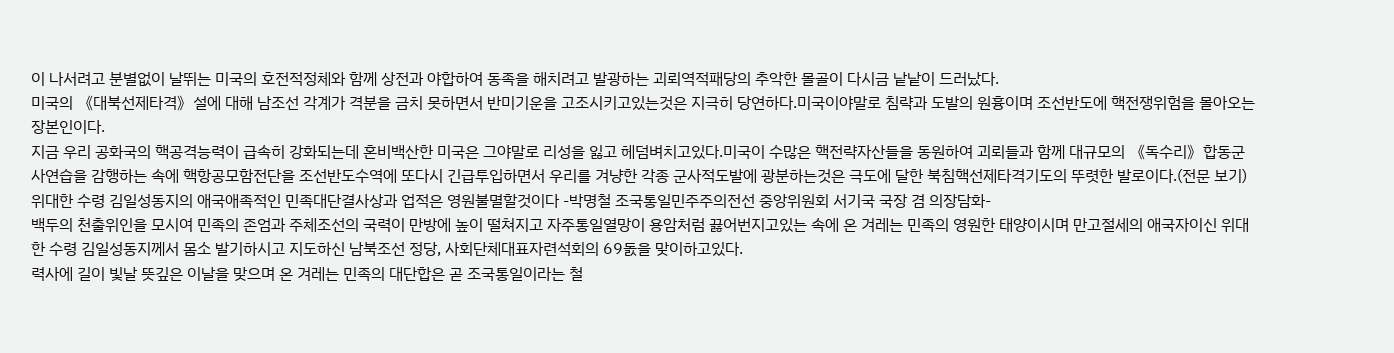이 나서려고 분별없이 날뛰는 미국의 호전적정체와 함께 상전과 야합하여 동족을 해치려고 발광하는 괴뢰역적패당의 추악한 몰골이 다시금 낱낱이 드러났다.
미국의 《대북선제타격》설에 대해 남조선 각계가 격분을 금치 못하면서 반미기운을 고조시키고있는것은 지극히 당연하다.미국이야말로 침략과 도발의 원흉이며 조선반도에 핵전쟁위험을 몰아오는 장본인이다.
지금 우리 공화국의 핵공격능력이 급속히 강화되는데 혼비백산한 미국은 그야말로 리성을 잃고 헤덤벼치고있다.미국이 수많은 핵전략자산들을 동원하여 괴뢰들과 함께 대규모의 《독수리》합동군사연습을 감행하는 속에 핵항공모함전단을 조선반도수역에 또다시 긴급투입하면서 우리를 겨냥한 각종 군사적도발에 광분하는것은 극도에 달한 북침핵선제타격기도의 뚜렷한 발로이다.(전문 보기)
위대한 수령 김일성동지의 애국애족적인 민족대단결사상과 업적은 영원불멸할것이다 -박명철 조국통일민주주의전선 중앙위원회 서기국 국장 겸 의장담화-
백두의 천출위인을 모시여 민족의 존엄과 주체조선의 국력이 만방에 높이 떨쳐지고 자주통일열망이 용암처럼 끓어번지고있는 속에 온 겨레는 민족의 영원한 태양이시며 만고절세의 애국자이신 위대한 수령 김일성동지께서 몸소 발기하시고 지도하신 남북조선 정당, 사회단체대표자련석회의 69돐을 맞이하고있다.
력사에 길이 빛날 뜻깊은 이날을 맞으며 온 겨레는 민족의 대단합은 곧 조국통일이라는 철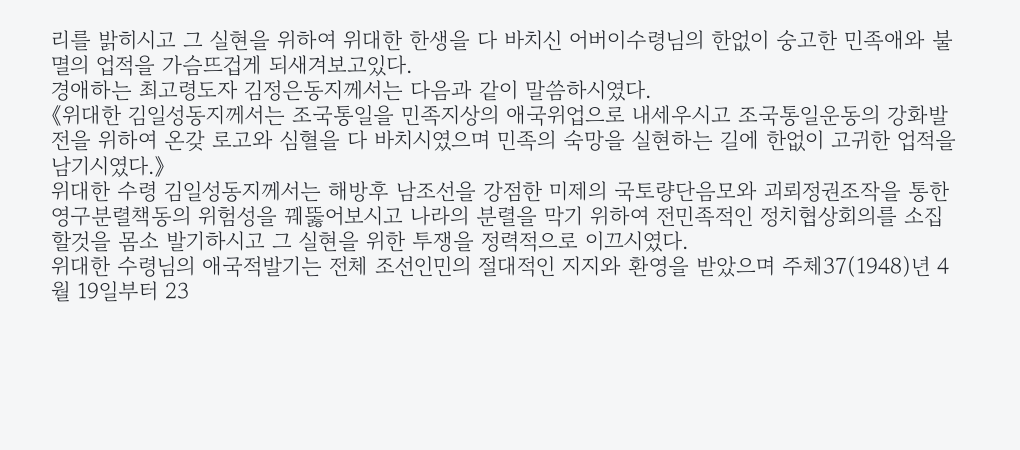리를 밝히시고 그 실현을 위하여 위대한 한생을 다 바치신 어버이수령님의 한없이 숭고한 민족애와 불멸의 업적을 가슴뜨겁게 되새겨보고있다.
경애하는 최고령도자 김정은동지께서는 다음과 같이 말씀하시였다.
《위대한 김일성동지께서는 조국통일을 민족지상의 애국위업으로 내세우시고 조국통일운동의 강화발전을 위하여 온갖 로고와 심혈을 다 바치시였으며 민족의 숙망을 실현하는 길에 한없이 고귀한 업적을 남기시였다.》
위대한 수령 김일성동지께서는 해방후 남조선을 강점한 미제의 국토량단음모와 괴뢰정권조작을 통한 영구분렬책동의 위험성을 꿰뚫어보시고 나라의 분렬을 막기 위하여 전민족적인 정치협상회의를 소집할것을 몸소 발기하시고 그 실현을 위한 투쟁을 정력적으로 이끄시였다.
위대한 수령님의 애국적발기는 전체 조선인민의 절대적인 지지와 환영을 받았으며 주체37(1948)년 4월 19일부터 23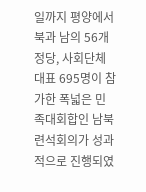일까지 평양에서 북과 남의 56개 정당, 사회단체대표 695명이 참가한 폭넓은 민족대회합인 남북련석회의가 성과적으로 진행되였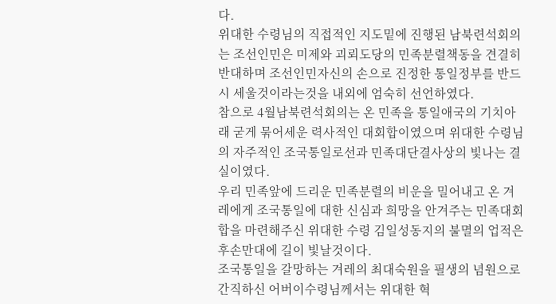다.
위대한 수령님의 직접적인 지도밑에 진행된 남북련석회의는 조선인민은 미제와 괴뢰도당의 민족분렬책동을 견결히 반대하며 조선인민자신의 손으로 진정한 통일정부를 반드시 세울것이라는것을 내외에 엄숙히 선언하였다.
참으로 4월남북련석회의는 온 민족을 통일애국의 기치아래 굳게 묶어세운 력사적인 대회합이였으며 위대한 수령님의 자주적인 조국통일로선과 민족대단결사상의 빛나는 결실이였다.
우리 민족앞에 드리운 민족분렬의 비운을 밀어내고 온 겨레에게 조국통일에 대한 신심과 희망을 안겨주는 민족대회합을 마련해주신 위대한 수령 김일성동지의 불멸의 업적은 후손만대에 길이 빛날것이다.
조국통일을 갈망하는 겨레의 최대숙원을 필생의 념원으로 간직하신 어버이수령님께서는 위대한 혁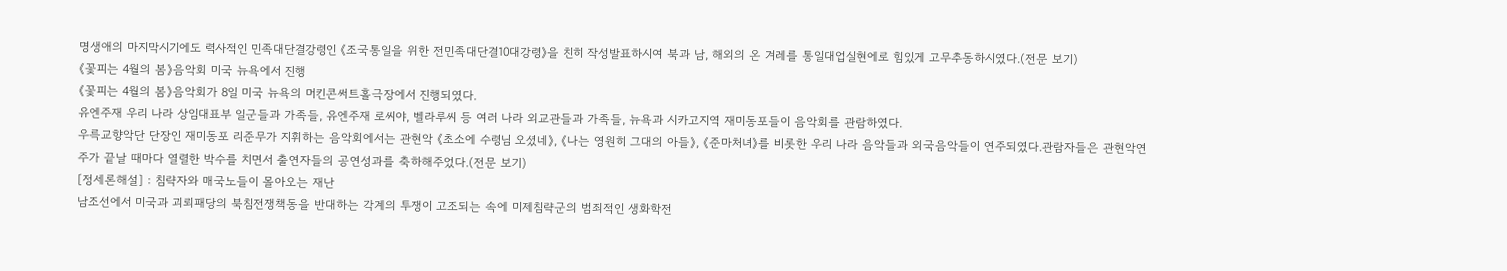명생애의 마지막시기에도 력사적인 민족대단결강령인 《조국통일을 위한 전민족대단결10대강령》을 친히 작성발표하시여 북과 남, 해외의 온 겨레를 통일대업실현에로 힘있게 고무추동하시였다.(전문 보기)
《꽃피는 4월의 봄》음악회 미국 뉴욕에서 진행
《꽃피는 4월의 봄》음악회가 8일 미국 뉴욕의 머킨콘써트홀극장에서 진행되였다.
유엔주재 우리 나라 상임대표부 일군들과 가족들, 유엔주재 로씨야, 벨라루씨 등 여러 나라 외교관들과 가족들, 뉴욕과 시카고지역 재미동포들이 음악회를 관람하였다.
우륵교향악단 단장인 재미동포 리준무가 지휘하는 음악회에서는 관현악 《초소에 수령님 오셨네》, 《나는 영원히 그대의 아들》, 《준마처녀》를 비롯한 우리 나라 음악들과 외국음악들이 연주되였다.관람자들은 관현악연주가 끝날 때마다 열렬한 박수를 치면서 출연자들의 공연성과를 축하해주었다.(전문 보기)
[정세론해설] : 침략자와 매국노들이 몰아오는 재난
남조선에서 미국과 괴뢰패당의 북침전쟁책동을 반대하는 각계의 투쟁이 고조되는 속에 미제침략군의 범죄적인 생화학전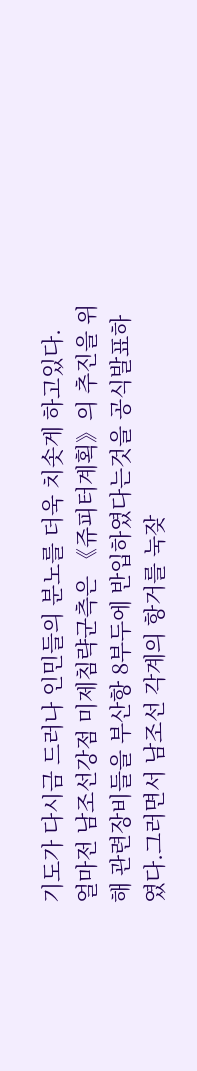기도가 다시금 드러나 인민들의 분노를 더욱 치솟게 하고있다.
얼마전 남조선강점 미제침략군측은 《쥬피터계획》의 추진을 위해 관련장비들을 부산항 8부두에 반입하였다는것을 공식발표하였다.그러면서 남조선 각계의 항거를 눅잦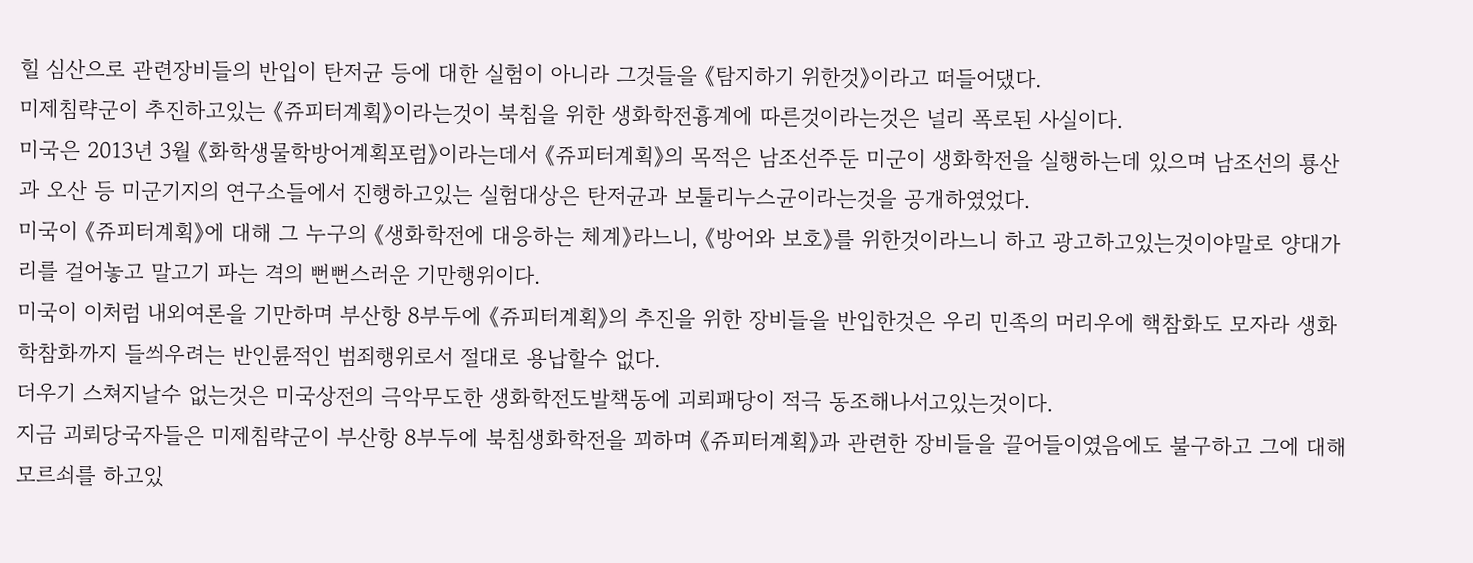힐 심산으로 관련장비들의 반입이 탄저균 등에 대한 실험이 아니라 그것들을 《탐지하기 위한것》이라고 떠들어댔다.
미제침략군이 추진하고있는 《쥬피터계획》이라는것이 북침을 위한 생화학전흉계에 따른것이라는것은 널리 폭로된 사실이다.
미국은 2013년 3월 《화학생물학방어계획포럼》이라는데서 《쥬피터계획》의 목적은 남조선주둔 미군이 생화학전을 실행하는데 있으며 남조선의 룡산과 오산 등 미군기지의 연구소들에서 진행하고있는 실험대상은 탄저균과 보툴리누스균이라는것을 공개하였었다.
미국이 《쥬피터계획》에 대해 그 누구의 《생화학전에 대응하는 체계》라느니, 《방어와 보호》를 위한것이라느니 하고 광고하고있는것이야말로 양대가리를 걸어놓고 말고기 파는 격의 뻔뻔스러운 기만행위이다.
미국이 이처럼 내외여론을 기만하며 부산항 8부두에 《쥬피터계획》의 추진을 위한 장비들을 반입한것은 우리 민족의 머리우에 핵참화도 모자라 생화학참화까지 들씌우려는 반인륜적인 범죄행위로서 절대로 용납할수 없다.
더우기 스쳐지날수 없는것은 미국상전의 극악무도한 생화학전도발책동에 괴뢰패당이 적극 동조해나서고있는것이다.
지금 괴뢰당국자들은 미제침략군이 부산항 8부두에 북침생화학전을 꾀하며 《쥬피터계획》과 관련한 장비들을 끌어들이였음에도 불구하고 그에 대해 모르쇠를 하고있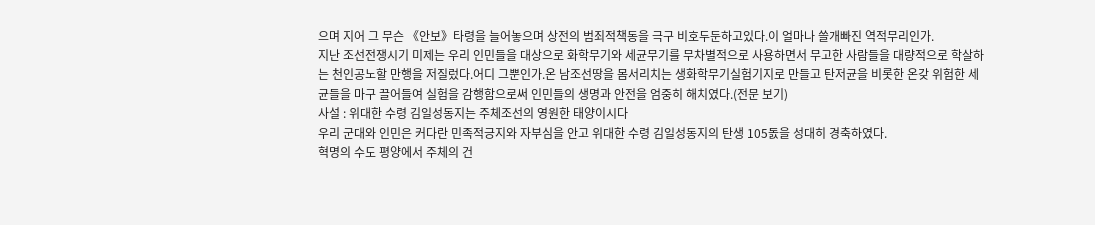으며 지어 그 무슨 《안보》타령을 늘어놓으며 상전의 범죄적책동을 극구 비호두둔하고있다.이 얼마나 쓸개빠진 역적무리인가.
지난 조선전쟁시기 미제는 우리 인민들을 대상으로 화학무기와 세균무기를 무차별적으로 사용하면서 무고한 사람들을 대량적으로 학살하는 천인공노할 만행을 저질렀다.어디 그뿐인가.온 남조선땅을 몸서리치는 생화학무기실험기지로 만들고 탄저균을 비롯한 온갖 위험한 세균들을 마구 끌어들여 실험을 감행함으로써 인민들의 생명과 안전을 엄중히 해치였다.(전문 보기)
사설 : 위대한 수령 김일성동지는 주체조선의 영원한 태양이시다
우리 군대와 인민은 커다란 민족적긍지와 자부심을 안고 위대한 수령 김일성동지의 탄생 105돐을 성대히 경축하였다.
혁명의 수도 평양에서 주체의 건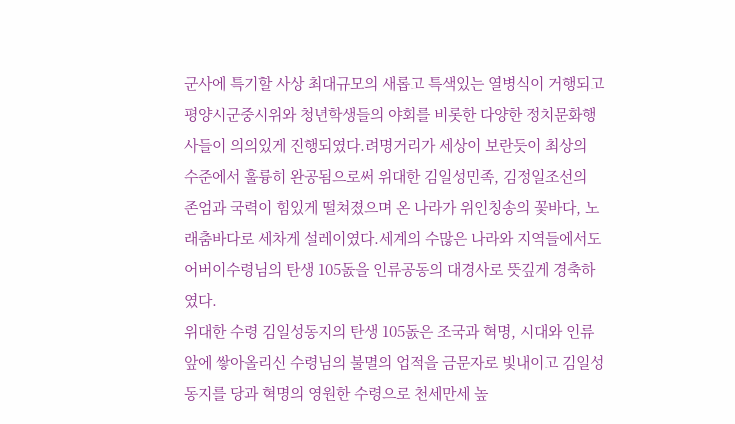군사에 특기할 사상 최대규모의 새롭고 특색있는 열병식이 거행되고 평양시군중시위와 청년학생들의 야회를 비롯한 다양한 정치문화행사들이 의의있게 진행되였다.려명거리가 세상이 보란듯이 최상의 수준에서 훌륭히 완공됨으로써 위대한 김일성민족, 김정일조선의 존엄과 국력이 힘있게 떨쳐졌으며 온 나라가 위인칭송의 꽃바다, 노래춤바다로 세차게 설레이였다.세계의 수많은 나라와 지역들에서도 어버이수령님의 탄생 105돐을 인류공동의 대경사로 뜻깊게 경축하였다.
위대한 수령 김일성동지의 탄생 105돐은 조국과 혁명, 시대와 인류앞에 쌓아올리신 수령님의 불멸의 업적을 금문자로 빛내이고 김일성동지를 당과 혁명의 영원한 수령으로 천세만세 높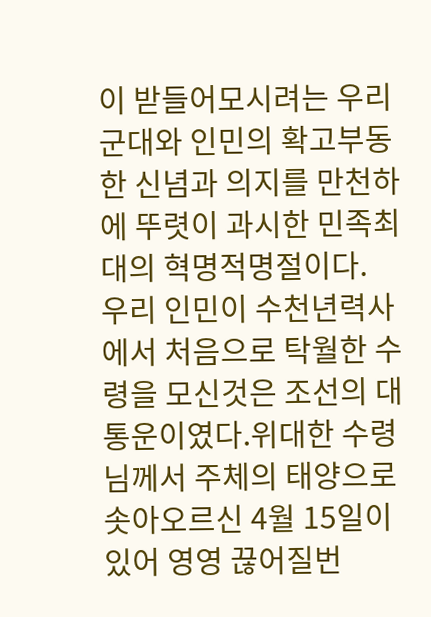이 받들어모시려는 우리 군대와 인민의 확고부동한 신념과 의지를 만천하에 뚜렷이 과시한 민족최대의 혁명적명절이다.
우리 인민이 수천년력사에서 처음으로 탁월한 수령을 모신것은 조선의 대통운이였다.위대한 수령님께서 주체의 태양으로 솟아오르신 4월 15일이 있어 영영 끊어질번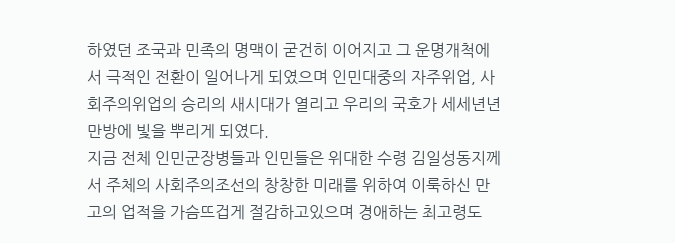하였던 조국과 민족의 명맥이 굳건히 이어지고 그 운명개척에서 극적인 전환이 일어나게 되였으며 인민대중의 자주위업, 사회주의위업의 승리의 새시대가 열리고 우리의 국호가 세세년년 만방에 빛을 뿌리게 되였다.
지금 전체 인민군장병들과 인민들은 위대한 수령 김일성동지께서 주체의 사회주의조선의 창창한 미래를 위하여 이룩하신 만고의 업적을 가슴뜨겁게 절감하고있으며 경애하는 최고령도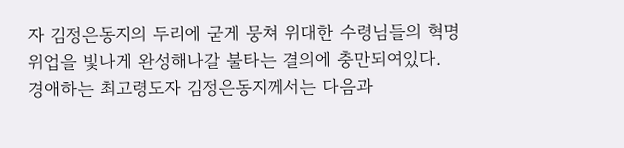자 김정은동지의 두리에 굳게 뭉쳐 위대한 수령님들의 혁명위업을 빛나게 완성해나갈 불타는 결의에 충만되여있다.
경애하는 최고령도자 김정은동지께서는 다음과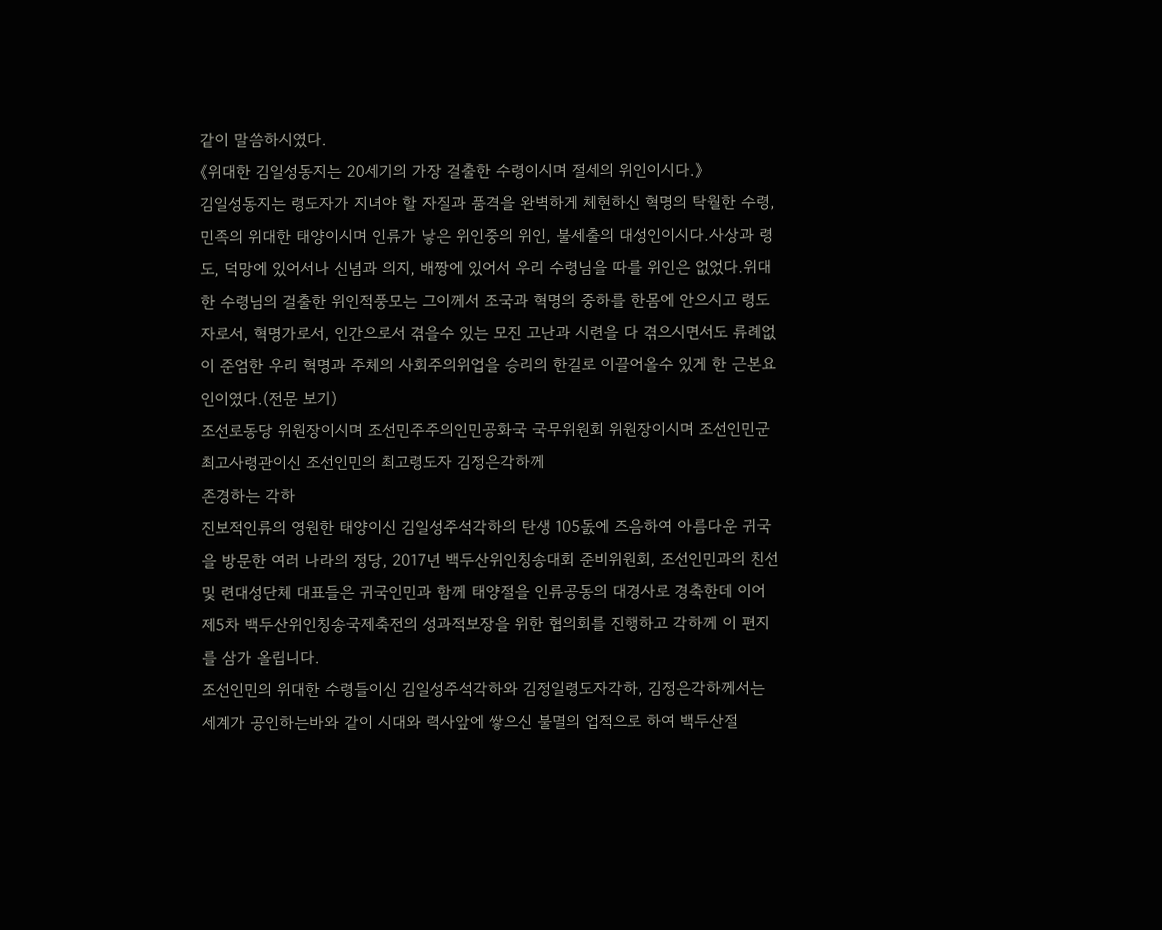같이 말씀하시였다.
《위대한 김일성동지는 20세기의 가장 걸출한 수령이시며 절세의 위인이시다.》
김일성동지는 령도자가 지녀야 할 자질과 품격을 완벽하게 체현하신 혁명의 탁월한 수령, 민족의 위대한 태양이시며 인류가 낳은 위인중의 위인, 불세출의 대성인이시다.사상과 령도, 덕망에 있어서나 신념과 의지, 배짱에 있어서 우리 수령님을 따를 위인은 없었다.위대한 수령님의 걸출한 위인적풍모는 그이께서 조국과 혁명의 중하를 한몸에 안으시고 령도자로서, 혁명가로서, 인간으로서 겪을수 있는 모진 고난과 시련을 다 겪으시면서도 류례없이 준엄한 우리 혁명과 주체의 사회주의위업을 승리의 한길로 이끌어올수 있게 한 근본요인이였다.(전문 보기)
조선로동당 위원장이시며 조선민주주의인민공화국 국무위원회 위원장이시며 조선인민군 최고사령관이신 조선인민의 최고령도자 김정은각하께
존경하는 각하
진보적인류의 영원한 태양이신 김일성주석각하의 탄생 105돐에 즈음하여 아름다운 귀국을 방문한 여러 나라의 정당, 2017년 백두산위인칭송대회 준비위원회, 조선인민과의 친선 및 련대성단체 대표들은 귀국인민과 함께 태양절을 인류공동의 대경사로 경축한데 이어 제5차 백두산위인칭송국제축전의 성과적보장을 위한 협의회를 진행하고 각하께 이 편지를 삼가 올립니다.
조선인민의 위대한 수령들이신 김일성주석각하와 김정일령도자각하, 김정은각하께서는 세계가 공인하는바와 같이 시대와 력사앞에 쌓으신 불멸의 업적으로 하여 백두산절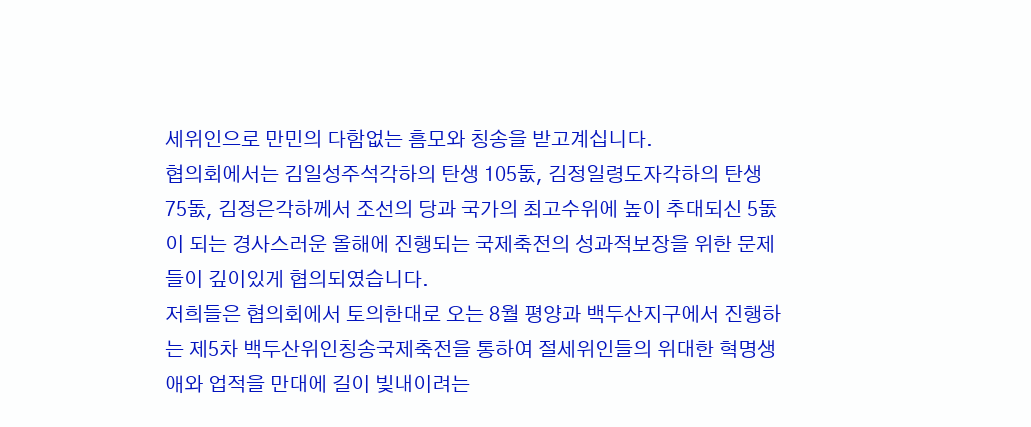세위인으로 만민의 다함없는 흠모와 칭송을 받고계십니다.
협의회에서는 김일성주석각하의 탄생 105돐, 김정일령도자각하의 탄생 75돐, 김정은각하께서 조선의 당과 국가의 최고수위에 높이 추대되신 5돐이 되는 경사스러운 올해에 진행되는 국제축전의 성과적보장을 위한 문제들이 깊이있게 협의되였습니다.
저희들은 협의회에서 토의한대로 오는 8월 평양과 백두산지구에서 진행하는 제5차 백두산위인칭송국제축전을 통하여 절세위인들의 위대한 혁명생애와 업적을 만대에 길이 빛내이려는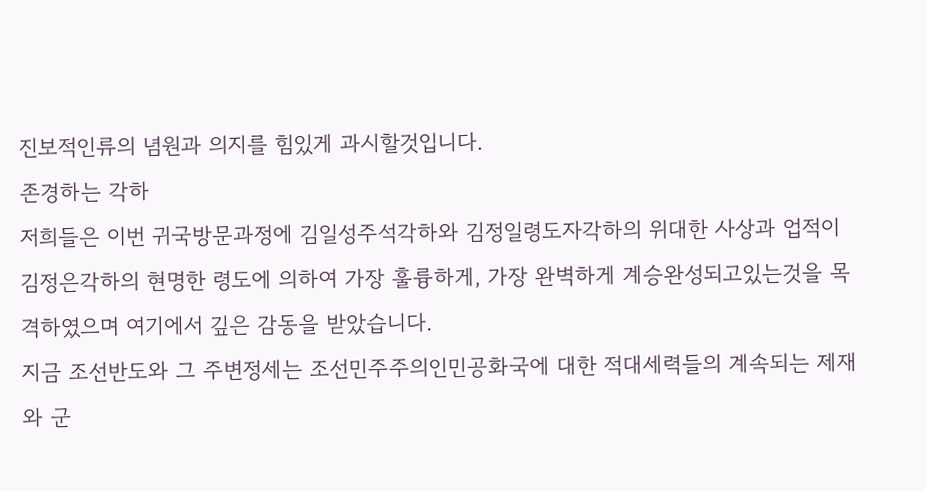진보적인류의 념원과 의지를 힘있게 과시할것입니다.
존경하는 각하
저희들은 이번 귀국방문과정에 김일성주석각하와 김정일령도자각하의 위대한 사상과 업적이 김정은각하의 현명한 령도에 의하여 가장 훌륭하게, 가장 완벽하게 계승완성되고있는것을 목격하였으며 여기에서 깊은 감동을 받았습니다.
지금 조선반도와 그 주변정세는 조선민주주의인민공화국에 대한 적대세력들의 계속되는 제재와 군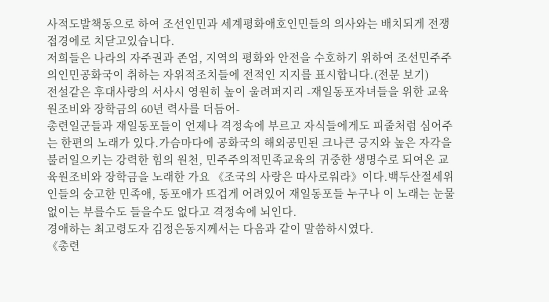사적도발책동으로 하여 조선인민과 세계평화애호인민들의 의사와는 배치되게 전쟁접경에로 치닫고있습니다.
저희들은 나라의 자주권과 존엄, 지역의 평화와 안전을 수호하기 위하여 조선민주주의인민공화국이 취하는 자위적조치들에 전적인 지지를 표시합니다.(전문 보기)
전설같은 후대사랑의 서사시 영원히 높이 울려퍼지리 -재일동포자녀들을 위한 교육원조비와 장학금의 60년 력사를 더듬어-
총련일군들과 재일동포들이 언제나 격정속에 부르고 자식들에게도 피줄처럼 심어주는 한편의 노래가 있다.가슴마다에 공화국의 해외공민된 크나큰 긍지와 높은 자각을 불러일으키는 강력한 힘의 원천, 민주주의적민족교육의 귀중한 생명수로 되여온 교육원조비와 장학금을 노래한 가요 《조국의 사랑은 따사로워라》이다.백두산절세위인들의 숭고한 민족애, 동포애가 뜨겁게 어려있어 재일동포들 누구나 이 노래는 눈물없이는 부를수도 들을수도 없다고 격정속에 뇌인다.
경애하는 최고령도자 김정은동지께서는 다음과 같이 말씀하시였다.
《총련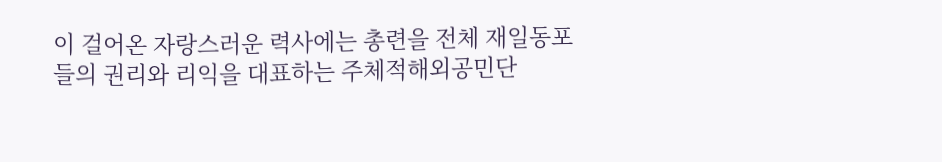이 걸어온 자랑스러운 력사에는 총련을 전체 재일동포들의 권리와 리익을 대표하는 주체적해외공민단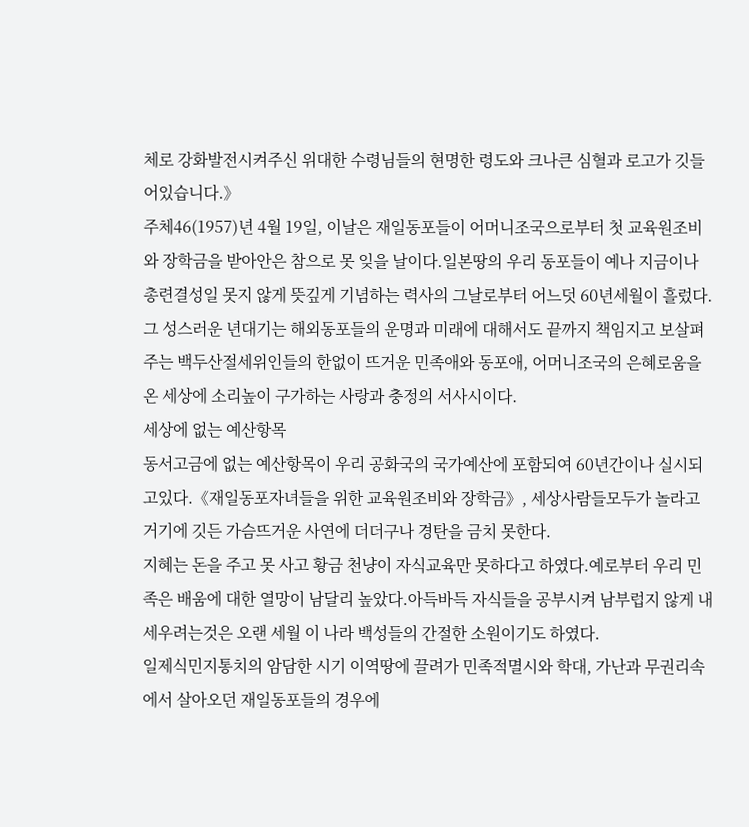체로 강화발전시켜주신 위대한 수령님들의 현명한 령도와 크나큰 심혈과 로고가 깃들어있습니다.》
주체46(1957)년 4월 19일, 이날은 재일동포들이 어머니조국으로부터 첫 교육원조비와 장학금을 받아안은 참으로 못 잊을 날이다.일본땅의 우리 동포들이 예나 지금이나 총련결성일 못지 않게 뜻깊게 기념하는 력사의 그날로부터 어느덧 60년세월이 흘렀다.
그 성스러운 년대기는 해외동포들의 운명과 미래에 대해서도 끝까지 책임지고 보살펴주는 백두산절세위인들의 한없이 뜨거운 민족애와 동포애, 어머니조국의 은혜로움을 온 세상에 소리높이 구가하는 사랑과 충정의 서사시이다.
세상에 없는 예산항목
동서고금에 없는 예산항목이 우리 공화국의 국가예산에 포함되여 60년간이나 실시되고있다.《재일동포자녀들을 위한 교육원조비와 장학금》, 세상사람들모두가 놀라고 거기에 깃든 가슴뜨거운 사연에 더더구나 경탄을 금치 못한다.
지혜는 돈을 주고 못 사고 황금 천냥이 자식교육만 못하다고 하였다.예로부터 우리 민족은 배움에 대한 열망이 남달리 높았다.아득바득 자식들을 공부시켜 남부럽지 않게 내세우려는것은 오랜 세월 이 나라 백성들의 간절한 소원이기도 하였다.
일제식민지통치의 암담한 시기 이역땅에 끌려가 민족적멸시와 학대, 가난과 무권리속에서 살아오던 재일동포들의 경우에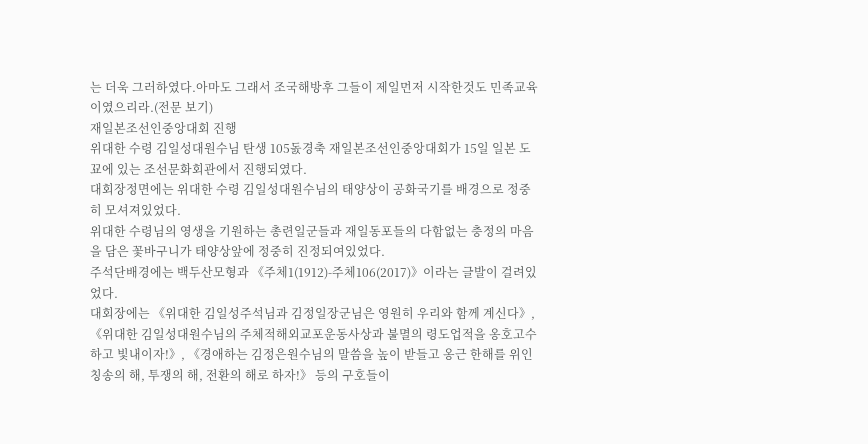는 더욱 그러하였다.아마도 그래서 조국해방후 그들이 제일먼저 시작한것도 민족교육이였으리라.(전문 보기)
재일본조선인중앙대회 진행
위대한 수령 김일성대원수님 탄생 105돐경축 재일본조선인중앙대회가 15일 일본 도꾜에 있는 조선문화회관에서 진행되였다.
대회장정면에는 위대한 수령 김일성대원수님의 태양상이 공화국기를 배경으로 정중히 모셔져있었다.
위대한 수령님의 영생을 기원하는 총련일군들과 재일동포들의 다함없는 충정의 마음을 담은 꽃바구니가 태양상앞에 정중히 진정되여있었다.
주석단배경에는 백두산모형과 《주체1(1912)-주체106(2017)》이라는 글발이 걸려있었다.
대회장에는 《위대한 김일성주석님과 김정일장군님은 영원히 우리와 함께 계신다》, 《위대한 김일성대원수님의 주체적해외교포운동사상과 불멸의 령도업적을 옹호고수하고 빛내이자!》, 《경애하는 김정은원수님의 말씀을 높이 받들고 옹근 한해를 위인칭송의 해, 투쟁의 해, 전환의 해로 하자!》 등의 구호들이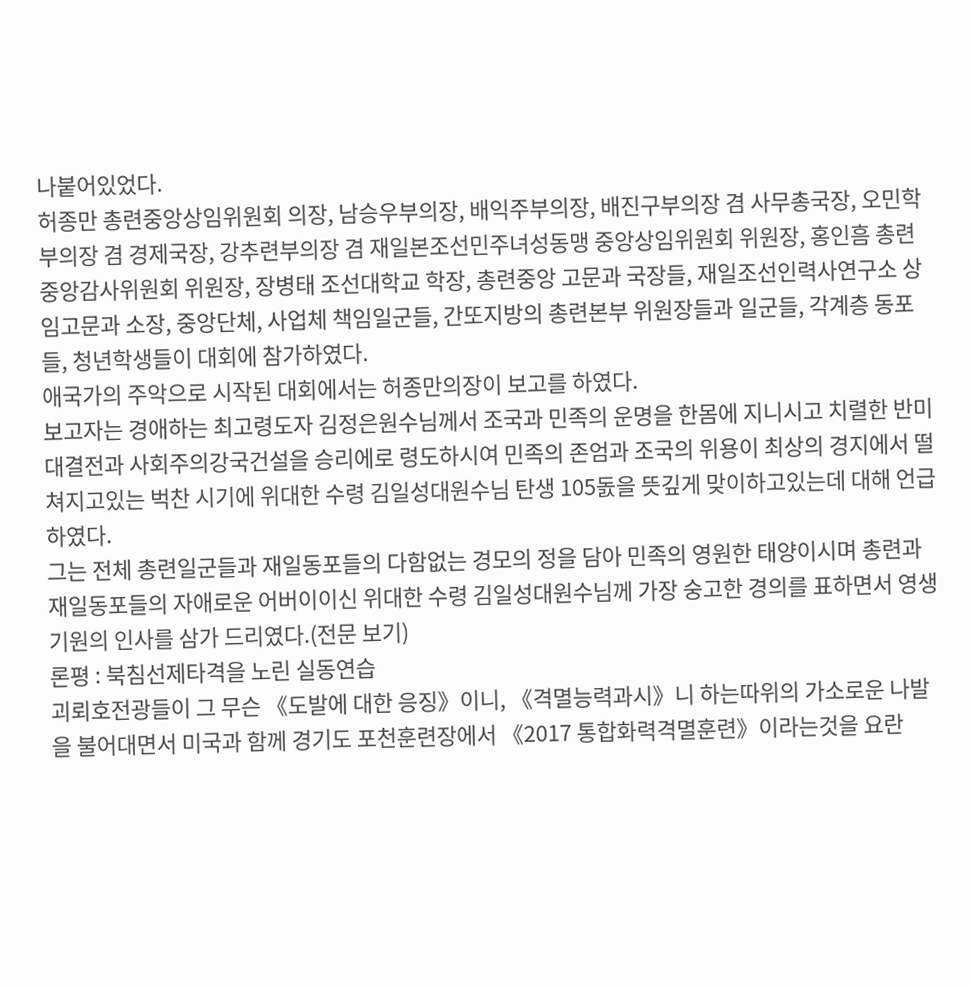나붙어있었다.
허종만 총련중앙상임위원회 의장, 남승우부의장, 배익주부의장, 배진구부의장 겸 사무총국장, 오민학부의장 겸 경제국장, 강추련부의장 겸 재일본조선민주녀성동맹 중앙상임위원회 위원장, 홍인흠 총련중앙감사위원회 위원장, 장병태 조선대학교 학장, 총련중앙 고문과 국장들, 재일조선인력사연구소 상임고문과 소장, 중앙단체, 사업체 책임일군들, 간또지방의 총련본부 위원장들과 일군들, 각계층 동포들, 청년학생들이 대회에 참가하였다.
애국가의 주악으로 시작된 대회에서는 허종만의장이 보고를 하였다.
보고자는 경애하는 최고령도자 김정은원수님께서 조국과 민족의 운명을 한몸에 지니시고 치렬한 반미대결전과 사회주의강국건설을 승리에로 령도하시여 민족의 존엄과 조국의 위용이 최상의 경지에서 떨쳐지고있는 벅찬 시기에 위대한 수령 김일성대원수님 탄생 105돐을 뜻깊게 맞이하고있는데 대해 언급하였다.
그는 전체 총련일군들과 재일동포들의 다함없는 경모의 정을 담아 민족의 영원한 태양이시며 총련과 재일동포들의 자애로운 어버이이신 위대한 수령 김일성대원수님께 가장 숭고한 경의를 표하면서 영생기원의 인사를 삼가 드리였다.(전문 보기)
론평 : 북침선제타격을 노린 실동연습
괴뢰호전광들이 그 무슨 《도발에 대한 응징》이니, 《격멸능력과시》니 하는따위의 가소로운 나발을 불어대면서 미국과 함께 경기도 포천훈련장에서 《2017 통합화력격멸훈련》이라는것을 요란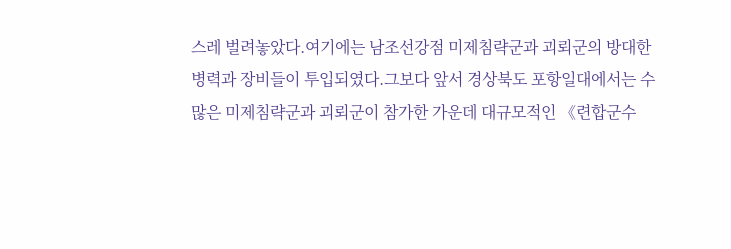스레 벌려놓았다.여기에는 남조선강점 미제침략군과 괴뢰군의 방대한 병력과 장비들이 투입되였다.그보다 앞서 경상북도 포항일대에서는 수많은 미제침략군과 괴뢰군이 참가한 가운데 대규모적인 《련합군수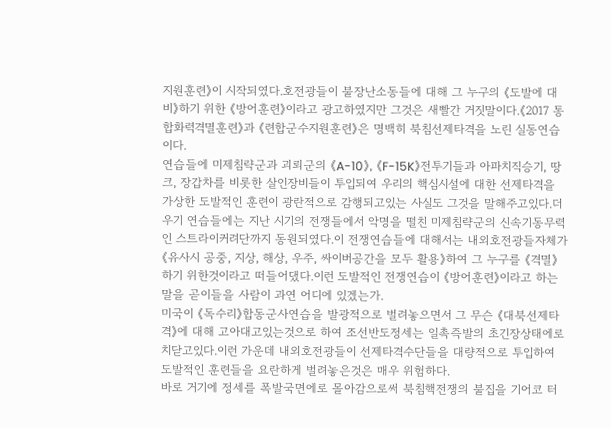지원훈련》이 시작되였다.호전광들이 불장난소동들에 대해 그 누구의 《도발에 대비》하기 위한 《방어훈련》이라고 광고하였지만 그것은 새빨간 거짓말이다.《2017 통합화력격멸훈련》과 《련합군수지원훈련》은 명백히 북침선제타격을 노린 실동연습이다.
연습들에 미제침략군과 괴뢰군의 《A-10》, 《F-15K》전투기들과 아파치직승기, 땅크, 장갑차를 비롯한 살인장비들이 투입되여 우리의 핵심시설에 대한 선제타격을 가상한 도발적인 훈련이 광란적으로 감행되고있는 사실도 그것을 말해주고있다.더우기 연습들에는 지난 시기의 전쟁들에서 악명을 떨친 미제침략군의 신속기동무력인 스트라이커려단까지 동원되였다.이 전쟁연습들에 대해서는 내외호전광들자체가 《유사시 공중, 지상, 해상, 우주, 싸이버공간을 모두 활용》하여 그 누구를 《격멸》하기 위한것이라고 떠들어댔다.이런 도발적인 전쟁연습이 《방어훈련》이라고 하는 말을 곧이들을 사람이 과연 어디에 있겠는가.
미국이 《독수리》합동군사연습을 발광적으로 벌려놓으면서 그 무슨 《대북선제타격》에 대해 고아대고있는것으로 하여 조선반도정세는 일촉즉발의 초긴장상태에로 치닫고있다.이런 가운데 내외호전광들이 선제타격수단들을 대량적으로 투입하여 도발적인 훈련들을 요란하게 벌려놓은것은 매우 위험하다.
바로 거기에 정세를 폭발국면에로 몰아감으로써 북침핵전쟁의 불집을 기어코 터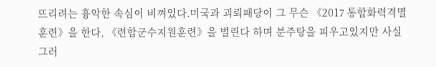뜨리려는 흉악한 속심이 비껴있다.미국과 괴뢰패당이 그 무슨 《2017 통합화력격멸훈련》을 한다, 《련합군수지원훈련》을 벌린다 하며 분주탕을 피우고있지만 사실 그러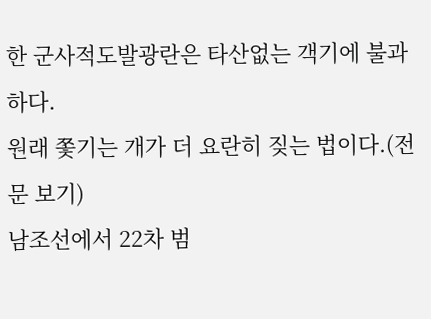한 군사적도발광란은 타산없는 객기에 불과하다.
원래 쫓기는 개가 더 요란히 짖는 법이다.(전문 보기)
남조선에서 22차 범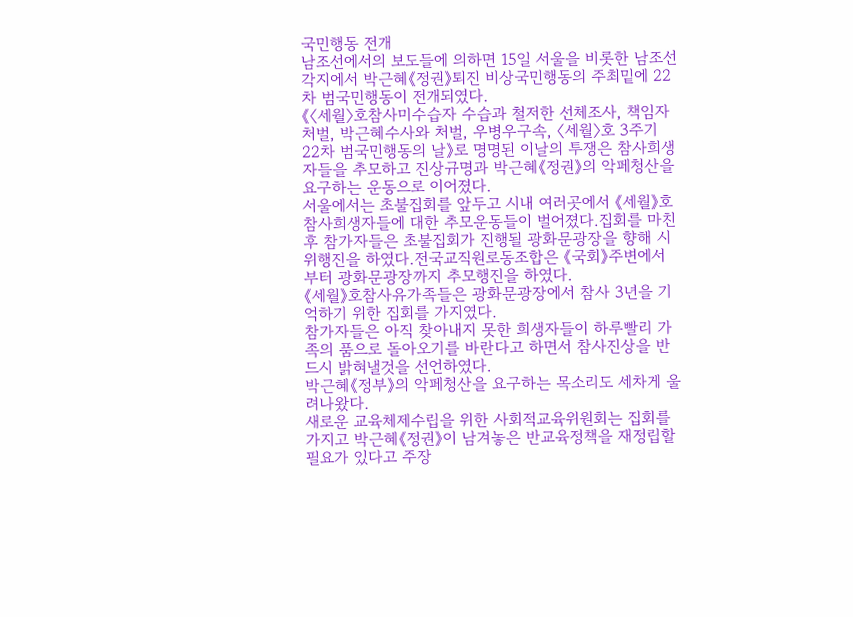국민행동 전개
남조선에서의 보도들에 의하면 15일 서울을 비롯한 남조선각지에서 박근혜《정권》퇴진 비상국민행동의 주최밑에 22차 범국민행동이 전개되였다.
《〈세월〉호참사미수습자 수습과 철저한 선체조사, 책임자처벌, 박근혜수사와 처벌, 우병우구속, 〈세월〉호 3주기 22차 범국민행동의 날》로 명명된 이날의 투쟁은 참사희생자들을 추모하고 진상규명과 박근혜《정권》의 악페청산을 요구하는 운동으로 이어졌다.
서울에서는 초불집회를 앞두고 시내 여러곳에서 《세월》호참사희생자들에 대한 추모운동들이 벌어졌다.집회를 마친 후 참가자들은 초불집회가 진행될 광화문광장을 향해 시위행진을 하였다.전국교직원로동조합은 《국회》주변에서부터 광화문광장까지 추모행진을 하였다.
《세월》호참사유가족들은 광화문광장에서 참사 3년을 기억하기 위한 집회를 가지였다.
참가자들은 아직 찾아내지 못한 희생자들이 하루빨리 가족의 품으로 돌아오기를 바란다고 하면서 참사진상을 반드시 밝혀낼것을 선언하였다.
박근혜《정부》의 악페청산을 요구하는 목소리도 세차게 울려나왔다.
새로운 교육체제수립을 위한 사회적교육위원회는 집회를 가지고 박근혜《정권》이 남겨놓은 반교육정책을 재정립할 필요가 있다고 주장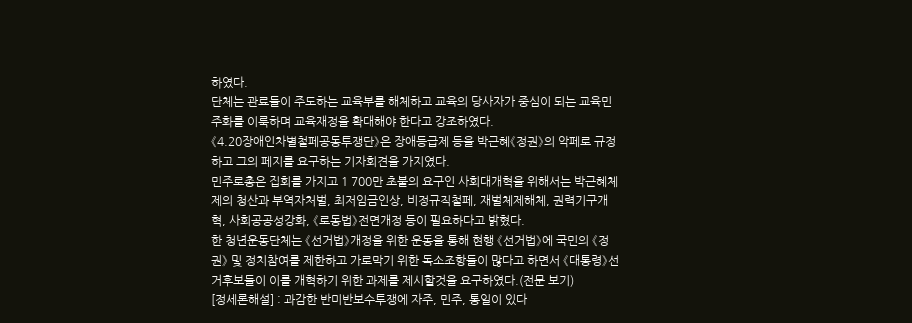하였다.
단체는 관료들이 주도하는 교육부를 해체하고 교육의 당사자가 중심이 되는 교육민주화를 이룩하며 교육재정을 확대해야 한다고 강조하였다.
《4.20장애인차별철페공동투쟁단》은 장애등급제 등을 박근혜《정권》의 악페로 규정하고 그의 페지를 요구하는 기자회견을 가지였다.
민주로총은 집회를 가지고 1 700만 초불의 요구인 사회대개혁을 위해서는 박근혜체제의 청산과 부역자처벌, 최저임금인상, 비정규직철페, 재벌체제해체, 권력기구개혁, 사회공공성강화, 《로동법》전면개정 등이 필요하다고 밝혔다.
한 청년운동단체는 《선거법》개정을 위한 운동을 통해 현행 《선거법》에 국민의 《정권》 및 정치참여를 제한하고 가로막기 위한 독소조항들이 많다고 하면서 《대통령》선거후보들이 이를 개혁하기 위한 과제를 제시할것을 요구하였다.(전문 보기)
[정세론해설] : 과감한 반미반보수투쟁에 자주, 민주, 통일이 있다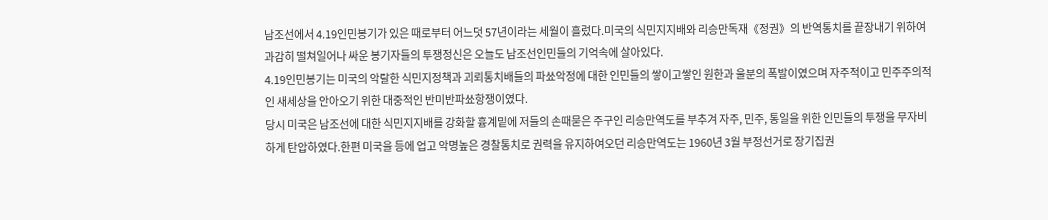남조선에서 4.19인민봉기가 있은 때로부터 어느덧 57년이라는 세월이 흘렀다.미국의 식민지지배와 리승만독재《정권》의 반역통치를 끝장내기 위하여 과감히 떨쳐일어나 싸운 봉기자들의 투쟁정신은 오늘도 남조선인민들의 기억속에 살아있다.
4.19인민봉기는 미국의 악랄한 식민지정책과 괴뢰통치배들의 파쑈악정에 대한 인민들의 쌓이고쌓인 원한과 울분의 폭발이였으며 자주적이고 민주주의적인 새세상을 안아오기 위한 대중적인 반미반파쑈항쟁이였다.
당시 미국은 남조선에 대한 식민지지배를 강화할 흉계밑에 저들의 손때묻은 주구인 리승만역도를 부추겨 자주, 민주, 통일을 위한 인민들의 투쟁을 무자비하게 탄압하였다.한편 미국을 등에 업고 악명높은 경찰통치로 권력을 유지하여오던 리승만역도는 1960년 3월 부정선거로 장기집권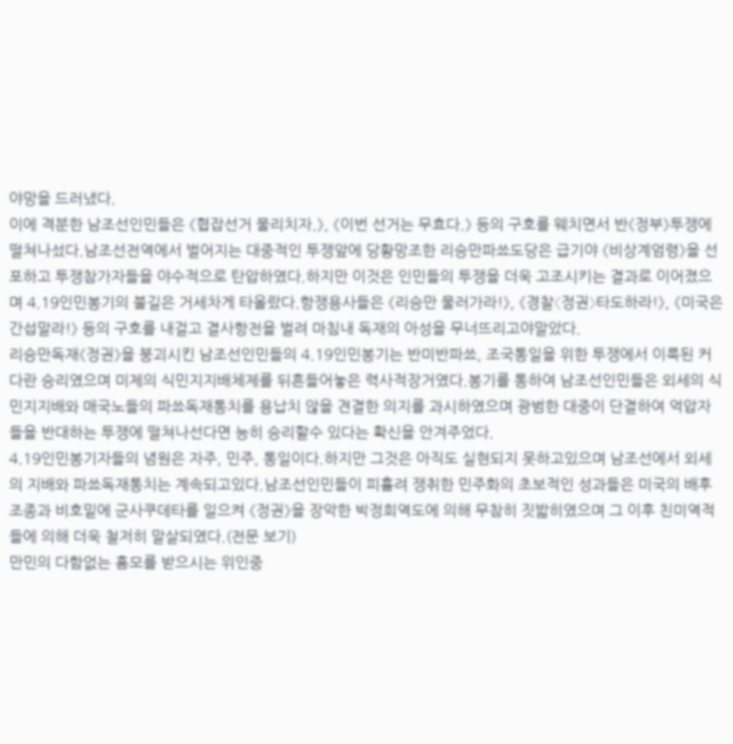야망을 드러냈다.
이에 격분한 남조선인민들은 《협잡선거 물리치자.》, 《이번 선거는 무효다.》 등의 구호를 웨치면서 반《정부》투쟁에 떨쳐나섰다.남조선전역에서 벌어지는 대중적인 투쟁앞에 당황망조한 리승만파쑈도당은 급기야 《비상계엄령》을 선포하고 투쟁참가자들을 야수적으로 탄압하였다.하지만 이것은 인민들의 투쟁을 더욱 고조시키는 결과로 이어졌으며 4.19인민봉기의 불길은 거세차게 타올랐다.항쟁용사들은 《리승만 물러가라!》, 《경찰〈정권〉타도하라!》, 《미국은 간섭말라!》 등의 구호를 내걸고 결사항전을 벌려 마침내 독재의 아성을 무너뜨리고야말았다.
리승만독재《정권》을 붕괴시킨 남조선인민들의 4.19인민봉기는 반미반파쑈, 조국통일을 위한 투쟁에서 이룩된 커다란 승리였으며 미제의 식민지지배체제를 뒤흔들어놓은 력사적장거였다.봉기를 통하여 남조선인민들은 외세의 식민지지배와 매국노들의 파쑈독재통치를 용납치 않을 견결한 의지를 과시하였으며 광범한 대중이 단결하여 억압자들을 반대하는 투쟁에 떨쳐나선다면 능히 승리할수 있다는 확신을 안겨주었다.
4.19인민봉기자들의 념원은 자주, 민주, 통일이다.하지만 그것은 아직도 실현되지 못하고있으며 남조선에서 외세의 지배와 파쑈독재통치는 계속되고있다.남조선인민들이 피흘려 쟁취한 민주화의 초보적인 성과들은 미국의 배후조종과 비호밑에 군사쿠데타를 일으켜 《정권》을 장악한 박정희역도에 의해 무참히 짓밟히였으며 그 이후 친미역적들에 의해 더욱 철저히 말살되였다.(전문 보기)
만민의 다함없는 흠모를 받으시는 위인중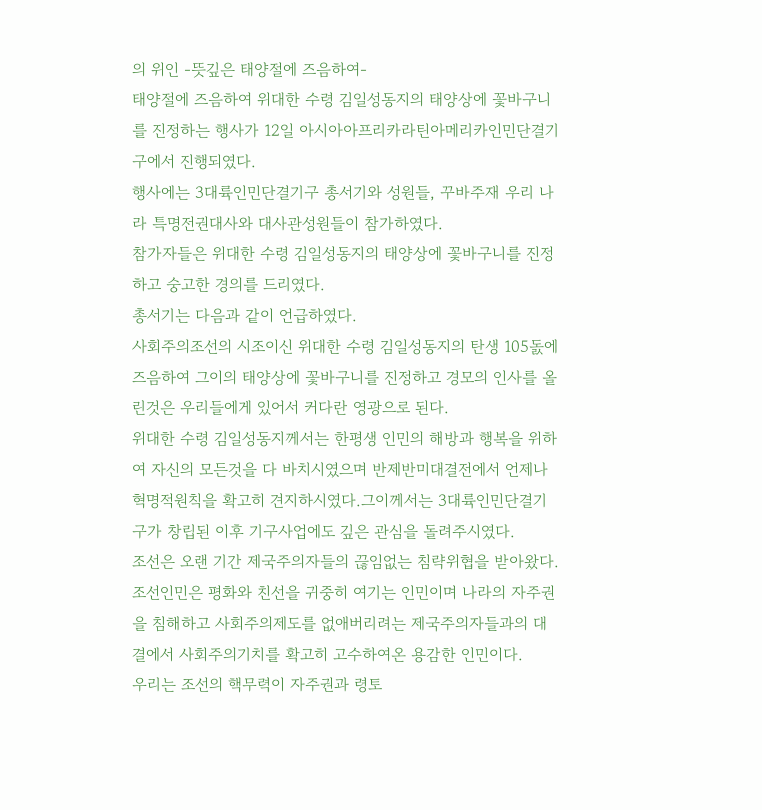의 위인 -뜻깊은 태양절에 즈음하여-
태양절에 즈음하여 위대한 수령 김일성동지의 태양상에 꽃바구니를 진정하는 행사가 12일 아시아아프리카라틴아메리카인민단결기구에서 진행되였다.
행사에는 3대륙인민단결기구 총서기와 성원들, 꾸바주재 우리 나라 특명전권대사와 대사관성원들이 참가하였다.
참가자들은 위대한 수령 김일성동지의 태양상에 꽃바구니를 진정하고 숭고한 경의를 드리였다.
총서기는 다음과 같이 언급하였다.
사회주의조선의 시조이신 위대한 수령 김일성동지의 탄생 105돐에 즈음하여 그이의 태양상에 꽃바구니를 진정하고 경모의 인사를 올린것은 우리들에게 있어서 커다란 영광으로 된다.
위대한 수령 김일성동지께서는 한평생 인민의 해방과 행복을 위하여 자신의 모든것을 다 바치시였으며 반제반미대결전에서 언제나 혁명적원칙을 확고히 견지하시였다.그이께서는 3대륙인민단결기구가 창립된 이후 기구사업에도 깊은 관심을 돌려주시였다.
조선은 오랜 기간 제국주의자들의 끊임없는 침략위협을 받아왔다.조선인민은 평화와 친선을 귀중히 여기는 인민이며 나라의 자주권을 침해하고 사회주의제도를 없애버리려는 제국주의자들과의 대결에서 사회주의기치를 확고히 고수하여온 용감한 인민이다.
우리는 조선의 핵무력이 자주권과 령토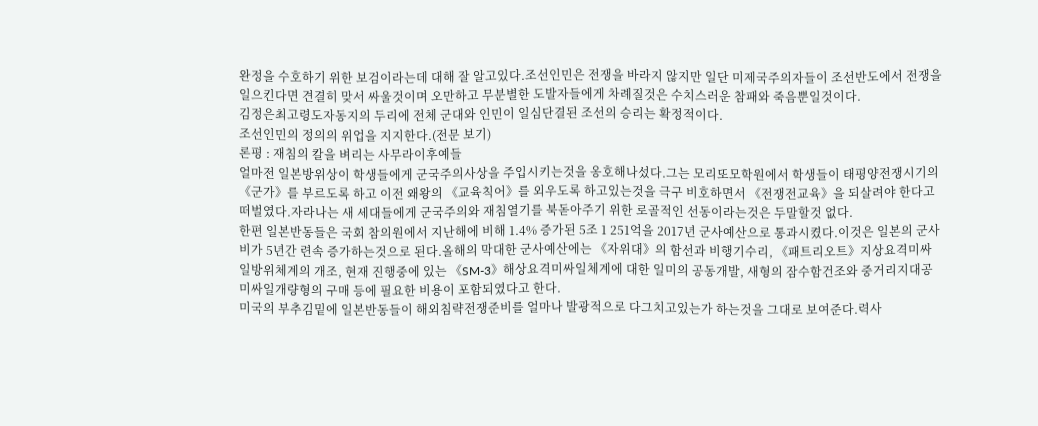완정을 수호하기 위한 보검이라는데 대해 잘 알고있다.조선인민은 전쟁을 바라지 않지만 일단 미제국주의자들이 조선반도에서 전쟁을 일으킨다면 견결히 맞서 싸울것이며 오만하고 무분별한 도발자들에게 차례질것은 수치스러운 참패와 죽음뿐일것이다.
김정은최고령도자동지의 두리에 전체 군대와 인민이 일심단결된 조선의 승리는 확정적이다.
조선인민의 정의의 위업을 지지한다.(전문 보기)
론평 : 재침의 칼을 벼리는 사무라이후예들
얼마전 일본방위상이 학생들에게 군국주의사상을 주입시키는것을 옹호해나섰다.그는 모리또모학원에서 학생들이 태평양전쟁시기의 《군가》를 부르도록 하고 이전 왜왕의 《교육칙어》를 외우도록 하고있는것을 극구 비호하면서 《전쟁전교육》을 되살려야 한다고 떠벌였다.자라나는 새 세대들에게 군국주의와 재침열기를 북돋아주기 위한 로골적인 선동이라는것은 두말할것 없다.
한편 일본반동들은 국회 참의원에서 지난해에 비해 1.4% 증가된 5조 1 251억을 2017년 군사예산으로 통과시켰다.이것은 일본의 군사비가 5년간 련속 증가하는것으로 된다.올해의 막대한 군사예산에는 《자위대》의 함선과 비행기수리, 《패트리오트》지상요격미싸일방위체계의 개조, 현재 진행중에 있는 《SM-3》해상요격미싸일체계에 대한 일미의 공동개발, 새형의 잠수함건조와 중거리지대공미싸일개량형의 구매 등에 필요한 비용이 포함되였다고 한다.
미국의 부추김밑에 일본반동들이 해외침략전쟁준비를 얼마나 발광적으로 다그치고있는가 하는것을 그대로 보여준다.력사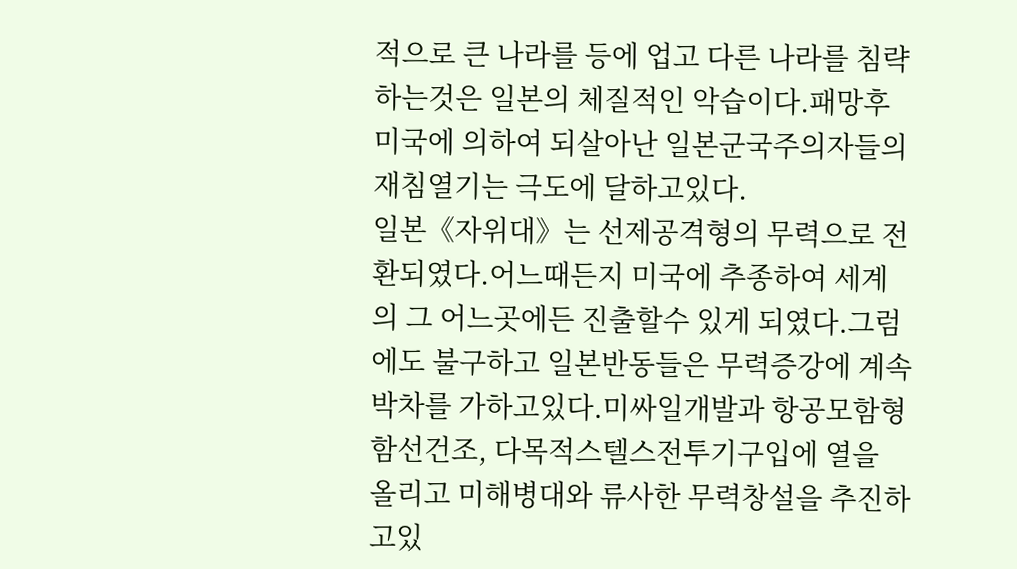적으로 큰 나라를 등에 업고 다른 나라를 침략하는것은 일본의 체질적인 악습이다.패망후 미국에 의하여 되살아난 일본군국주의자들의 재침열기는 극도에 달하고있다.
일본《자위대》는 선제공격형의 무력으로 전환되였다.어느때든지 미국에 추종하여 세계의 그 어느곳에든 진출할수 있게 되였다.그럼에도 불구하고 일본반동들은 무력증강에 계속 박차를 가하고있다.미싸일개발과 항공모함형함선건조, 다목적스텔스전투기구입에 열을 올리고 미해병대와 류사한 무력창설을 추진하고있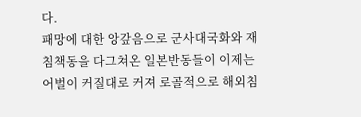다.
패망에 대한 앙갚음으로 군사대국화와 재침책동을 다그쳐온 일본반동들이 이제는 어벌이 커질대로 커져 로골적으로 해외침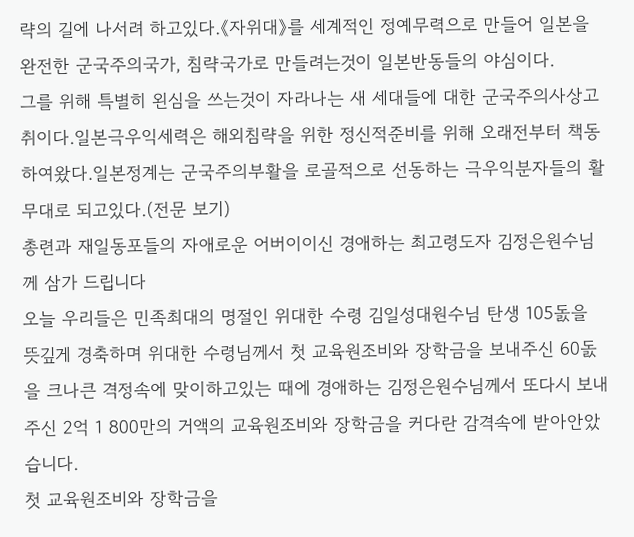략의 길에 나서려 하고있다.《자위대》를 세계적인 정예무력으로 만들어 일본을 완전한 군국주의국가, 침략국가로 만들려는것이 일본반동들의 야심이다.
그를 위해 특별히 왼심을 쓰는것이 자라나는 새 세대들에 대한 군국주의사상고취이다.일본극우익세력은 해외침략을 위한 정신적준비를 위해 오래전부터 책동하여왔다.일본정계는 군국주의부활을 로골적으로 선동하는 극우익분자들의 활무대로 되고있다.(전문 보기)
총련과 재일동포들의 자애로운 어버이이신 경애하는 최고령도자 김정은원수님께 삼가 드립니다
오늘 우리들은 민족최대의 명절인 위대한 수령 김일성대원수님 탄생 105돐을 뜻깊게 경축하며 위대한 수령님께서 첫 교육원조비와 장학금을 보내주신 60돐을 크나큰 격정속에 맞이하고있는 때에 경애하는 김정은원수님께서 또다시 보내주신 2억 1 800만의 거액의 교육원조비와 장학금을 커다란 감격속에 받아안았습니다.
첫 교육원조비와 장학금을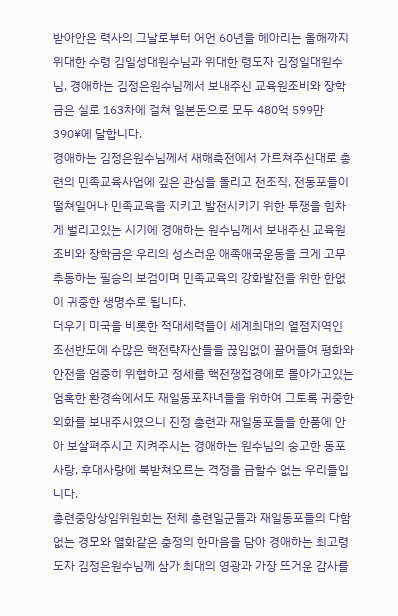받아안은 력사의 그날로부터 어언 60년을 헤아리는 올해까지 위대한 수령 김일성대원수님과 위대한 령도자 김정일대원수님, 경애하는 김정은원수님께서 보내주신 교육원조비와 장학금은 실로 163차에 걸쳐 일본돈으로 모두 480억 599만 390¥에 달합니다.
경애하는 김정은원수님께서 새해축전에서 가르쳐주신대로 총련의 민족교육사업에 깊은 관심을 돌리고 전조직, 전동포들이 떨쳐일어나 민족교육을 지키고 발전시키기 위한 투쟁을 힘차게 벌리고있는 시기에 경애하는 원수님께서 보내주신 교육원조비와 장학금은 우리의 성스러운 애족애국운동을 크게 고무추동하는 필승의 보검이며 민족교육의 강화발전을 위한 한없이 귀중한 생명수로 됩니다.
더우기 미국을 비롯한 적대세력들이 세계최대의 열점지역인 조선반도에 수많은 핵전략자산들을 끊임없이 끌어들여 평화와 안전을 엄중히 위협하고 정세를 핵전쟁접경에로 몰아가고있는 엄혹한 환경속에서도 재일동포자녀들을 위하여 그토록 귀중한 외화를 보내주시였으니 진정 총련과 재일동포들을 한품에 안아 보살펴주시고 지켜주시는 경애하는 원수님의 숭고한 동포사랑, 후대사랑에 북받쳐오르는 격정을 금할수 없는 우리들입니다.
총련중앙상임위원회는 전체 총련일군들과 재일동포들의 다함없는 경모와 열화같은 충정의 한마음을 담아 경애하는 최고령도자 김정은원수님께 삼가 최대의 영광과 가장 뜨거운 감사를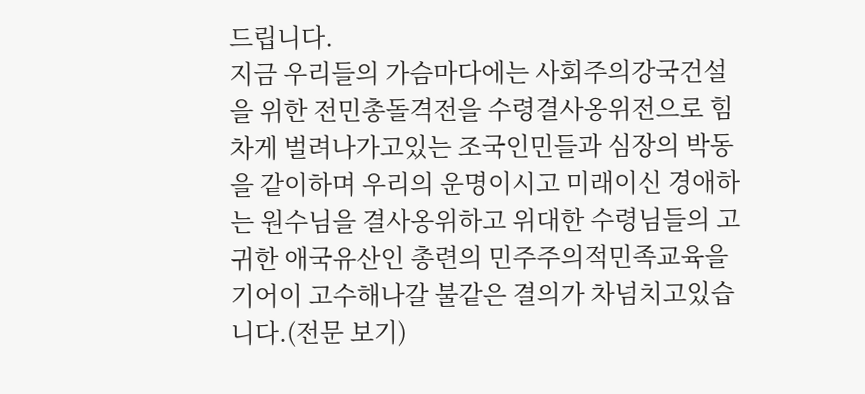드립니다.
지금 우리들의 가슴마다에는 사회주의강국건설을 위한 전민총돌격전을 수령결사옹위전으로 힘차게 벌려나가고있는 조국인민들과 심장의 박동을 같이하며 우리의 운명이시고 미래이신 경애하는 원수님을 결사옹위하고 위대한 수령님들의 고귀한 애국유산인 총련의 민주주의적민족교육을 기어이 고수해나갈 불같은 결의가 차넘치고있습니다.(전문 보기)